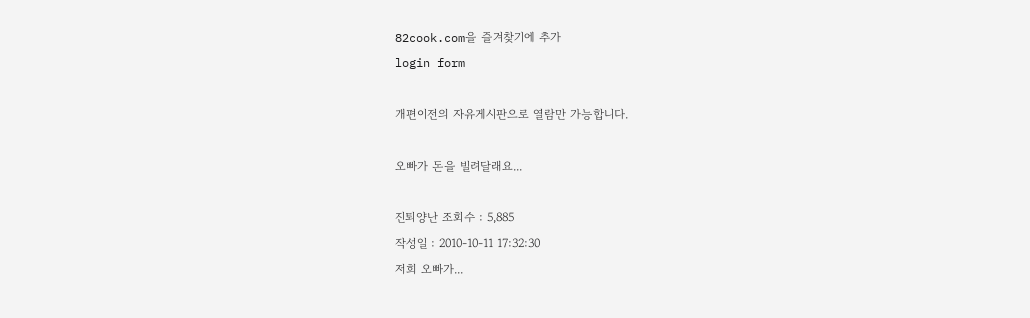82cook.com을 즐겨찾기에 추가
login form

개편이전의 자유게시판으로 열람만 가능합니다.

오빠가 돈을 빌려달래요...

진퇴양난 조회수 : 5,885
작성일 : 2010-10-11 17:32:30
저희 오빠가...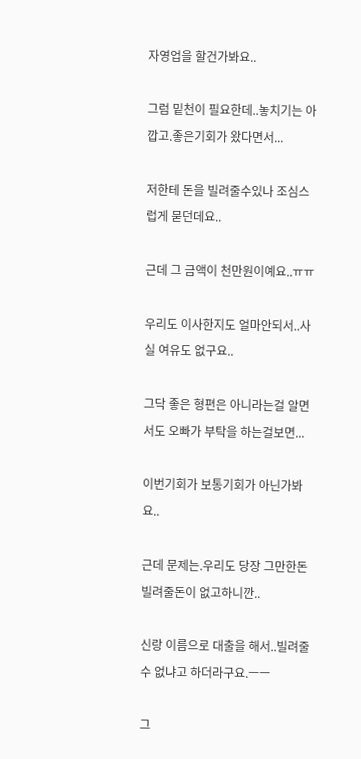자영업을 할건가봐요..

그럼 밑천이 필요한데..놓치기는 아깝고.좋은기회가 왔다면서...

저한테 돈을 빌려줄수있나 조심스럽게 묻던데요..

근데 그 금액이 천만원이예요..ㅠㅠ

우리도 이사한지도 얼마안되서..사실 여유도 없구요..

그닥 좋은 형편은 아니라는걸 알면서도 오빠가 부탁을 하는걸보면...

이번기회가 보통기회가 아닌가봐요..

근데 문제는.우리도 당장 그만한돈 빌려줄돈이 없고하니깐..

신랑 이름으로 대출을 해서..빌려줄수 없냐고 하더라구요.ㅡㅡ

그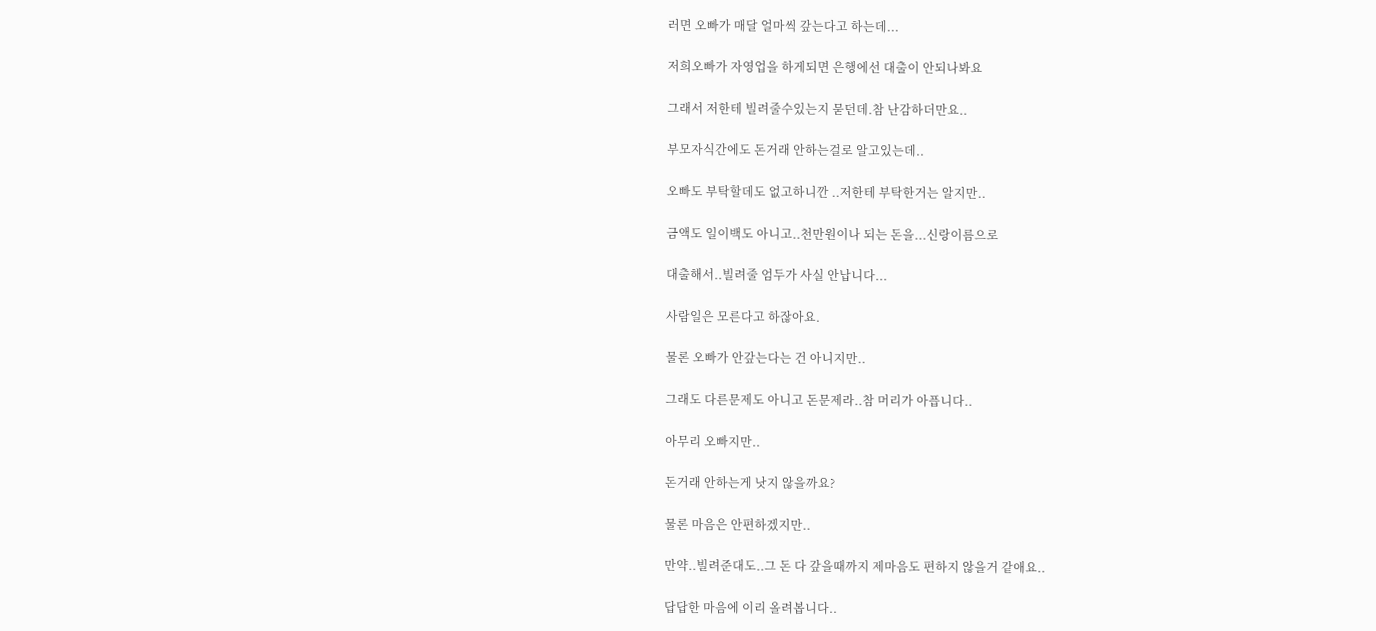러면 오빠가 매달 얼마씩 갚는다고 하는데...

저희오빠가 자영업을 하게되면 은행에선 대출이 안되나봐요

그래서 저한테 빌려줄수있는지 묻던데.참 난감하더만요..

부모자식간에도 돈거래 안하는걸로 알고있는데..

오빠도 부탁할데도 없고하니깐 ..저한테 부탁한거는 알지만..

금액도 일이백도 아니고..천만원이나 되는 돈을...신랑이름으로

대출해서..빌려줄 엄두가 사실 안납니다...

사람일은 모른다고 하잖아요.

물론 오빠가 안갚는다는 건 아니지만..

그래도 다른문제도 아니고 돈문제라..참 머리가 아픕니다..

아무리 오빠지만..

돈거래 안하는게 낫지 않을까요?

물론 마음은 안편하겠지만..

만약..빌려준대도..그 돈 다 갚을때까지 제마음도 편하지 않을거 같애요..

답답한 마음에 이리 올려봅니다..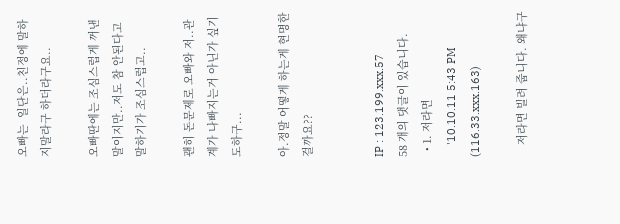오빠는  일단은..친정에 말하지말라구 하더라구요..

오빠딴에는 조심스럽게 꺼낸말이지만..저도 참 안된다고 말하기가 조심스럽고..

괜히 돈문제로 오빠와 저..관계가 나빠지는거 아닌가 싶기도하구...

아.정말 어떻게 하는게 현명한걸까요??


IP : 123.199.xxx.57
58 개의 댓글이 있습니다.
  • 1. 저라면
    '10.10.11 5:43 PM (116.33.xxx.163)

    저라면 빌려 줍니다. 왜냐구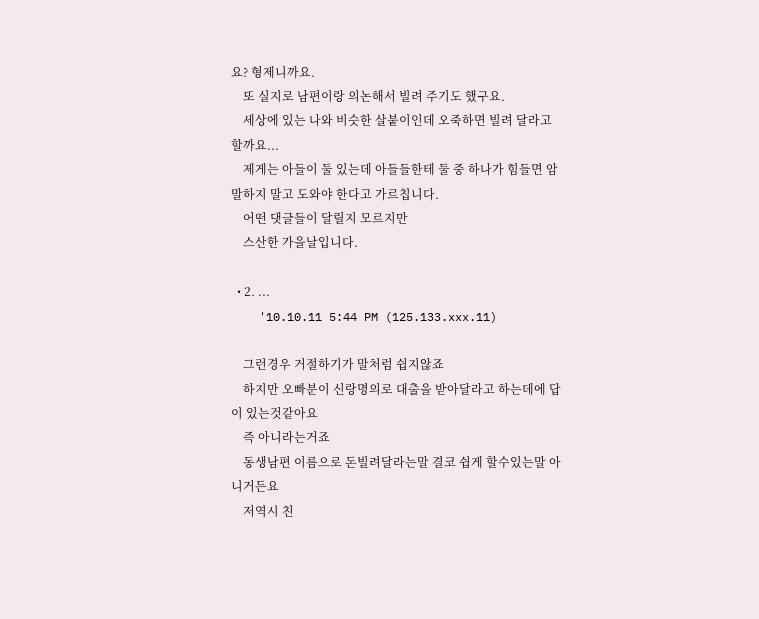요? 형제니까요.
    또 실지로 남편이랑 의논해서 빌려 주기도 했구요.
    세상에 있는 나와 비슷한 살붙이인데 오죽하면 빌려 달라고 할까요...
    제게는 아들이 둘 있는데 아들들한테 둘 중 하나가 힘들면 암말하지 말고 도와야 한다고 가르칩니다.
    어떤 댓글들이 달릴지 모르지만
    스산한 가을날입니다.

  • 2. ...
    '10.10.11 5:44 PM (125.133.xxx.11)

    그런경우 거절하기가 말처럼 쉽지않죠
    하지만 오빠분이 신랑명의로 대출을 받아달라고 하는데에 답이 있는것같아요
    즉 아니라는거죠
    동생남편 이름으로 돈빌려달라는말 결코 쉽게 할수있는말 아니거든요
    저역시 친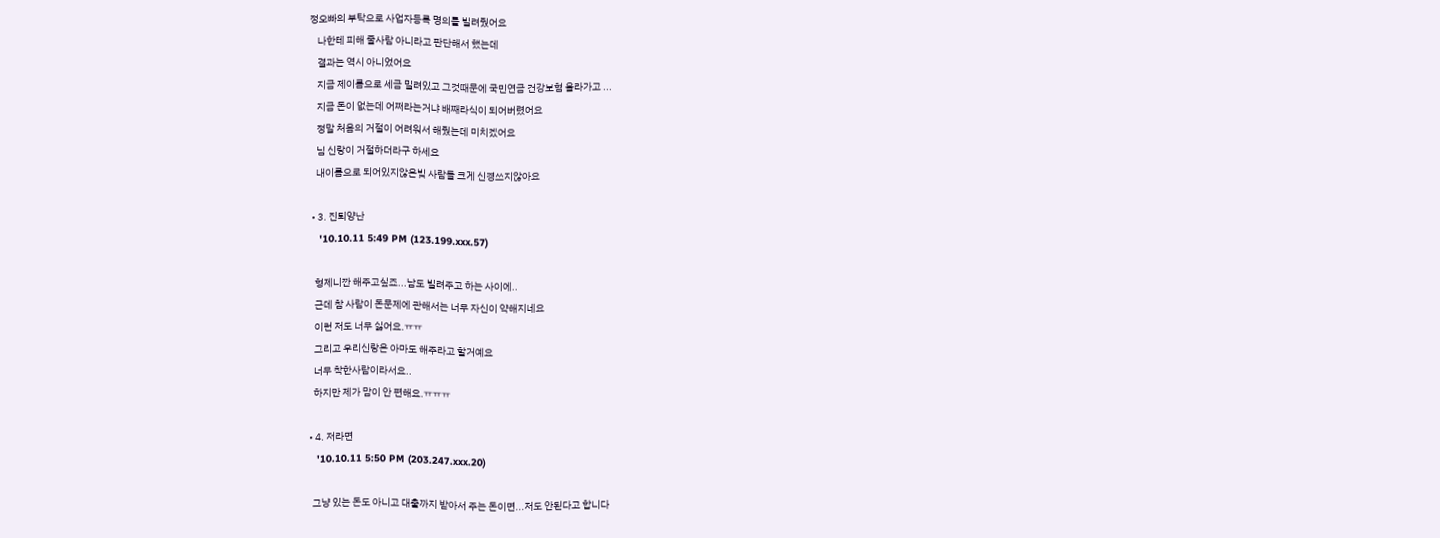정오빠의 부탁으로 사업자등록 명의를 빌려줬어요
    나한테 피해 줄사람 아니라고 판단해서 했는데
    결과는 역시 아니었어요
    지금 제이름으로 세금 밀려있고 그것때문에 국민연금 건강보혐 올라가고 ...
    지금 돈이 없는데 어쩌라는거냐 배째라식이 되어버렸어요
    정말 처음의 거절이 어려워서 해줬는데 미치겠어요
    님 신랑이 거절하더라구 하세요
    내이름으로 되어있지않은빚 사람들 크게 신경쓰지않아요

  • 3. 진퇴양난
    '10.10.11 5:49 PM (123.199.xxx.57)

    형제니깐 해주고싶죠...남도 빌려주고 하는 사이에..
    근데 참 사람이 돈문제에 관해서는 너무 자신이 약해지네요
    이런 저도 너무 싫어요.ㅠㅠ
    그리고 우리신랑은 아마도 해주라고 할거예요
    너무 착한사람이라서요..
    하지만 제가 맘이 안 편해요.ㅠㅠㅠ

  • 4. 저라면
    '10.10.11 5:50 PM (203.247.xxx.20)

    그냥 있는 돈도 아니고 대출까지 받아서 주는 돈이면...저도 안된다고 합니다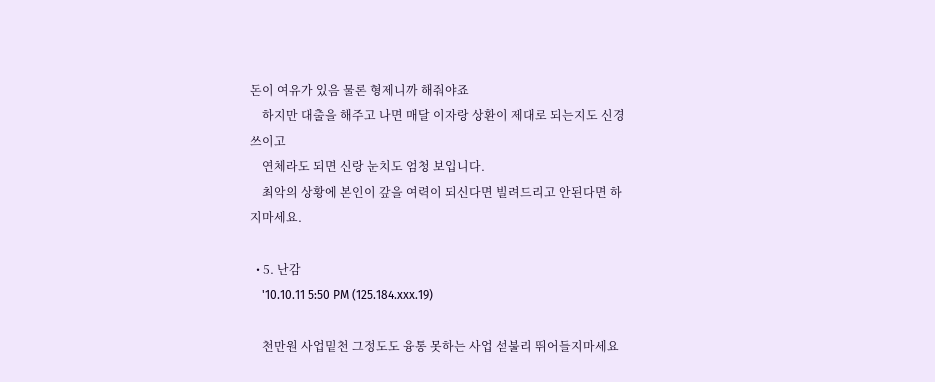돈이 여유가 있음 물론 형제니까 해줘야죠
    하지만 대출을 해주고 나면 매달 이자랑 상환이 제대로 되는지도 신경쓰이고
    연체라도 되면 신랑 눈치도 엄청 보입니다.
    최악의 상황에 본인이 갚을 여력이 되신다면 빌려드리고 안된다면 하지마세요.

  • 5. 난감
    '10.10.11 5:50 PM (125.184.xxx.19)

    천만원 사업밑천 그정도도 융통 못하는 사업 섣불리 뛰어들지마세요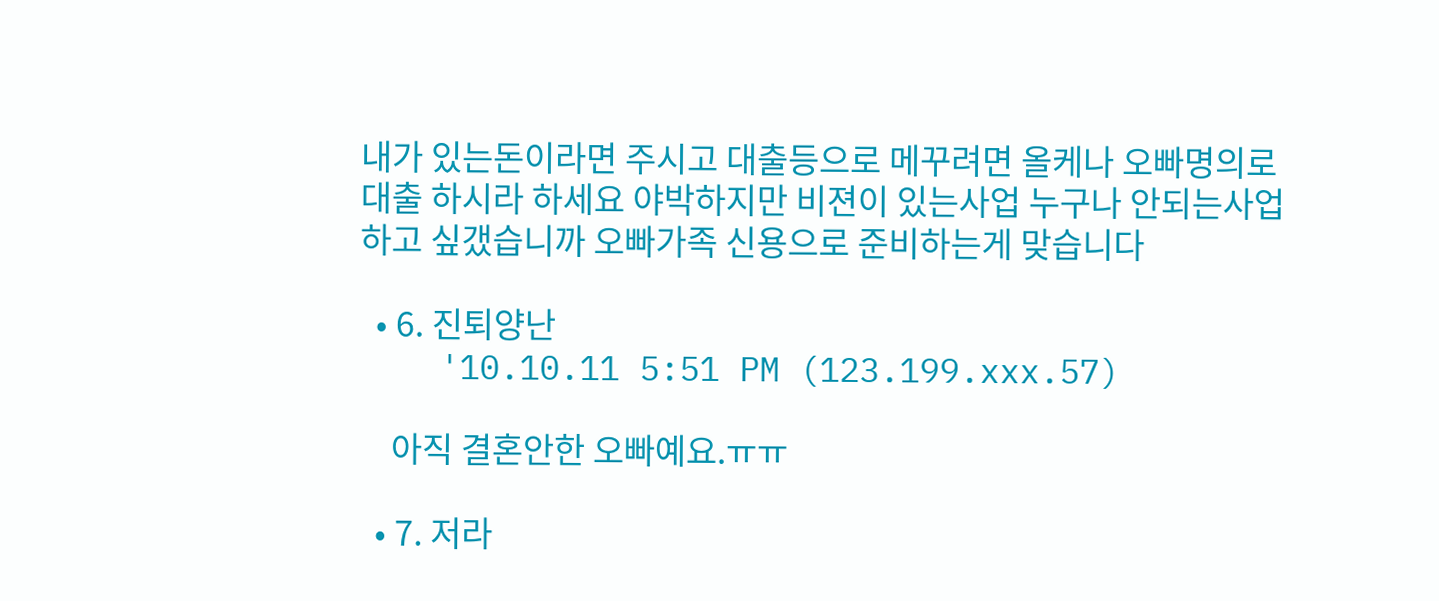내가 있는돈이라면 주시고 대출등으로 메꾸려면 올케나 오빠명의로 대출 하시라 하세요 야박하지만 비젼이 있는사업 누구나 안되는사업 하고 싶갰습니까 오빠가족 신용으로 준비하는게 맞습니다

  • 6. 진퇴양난
    '10.10.11 5:51 PM (123.199.xxx.57)

    아직 결혼안한 오빠예요.ㅠㅠ

  • 7. 저라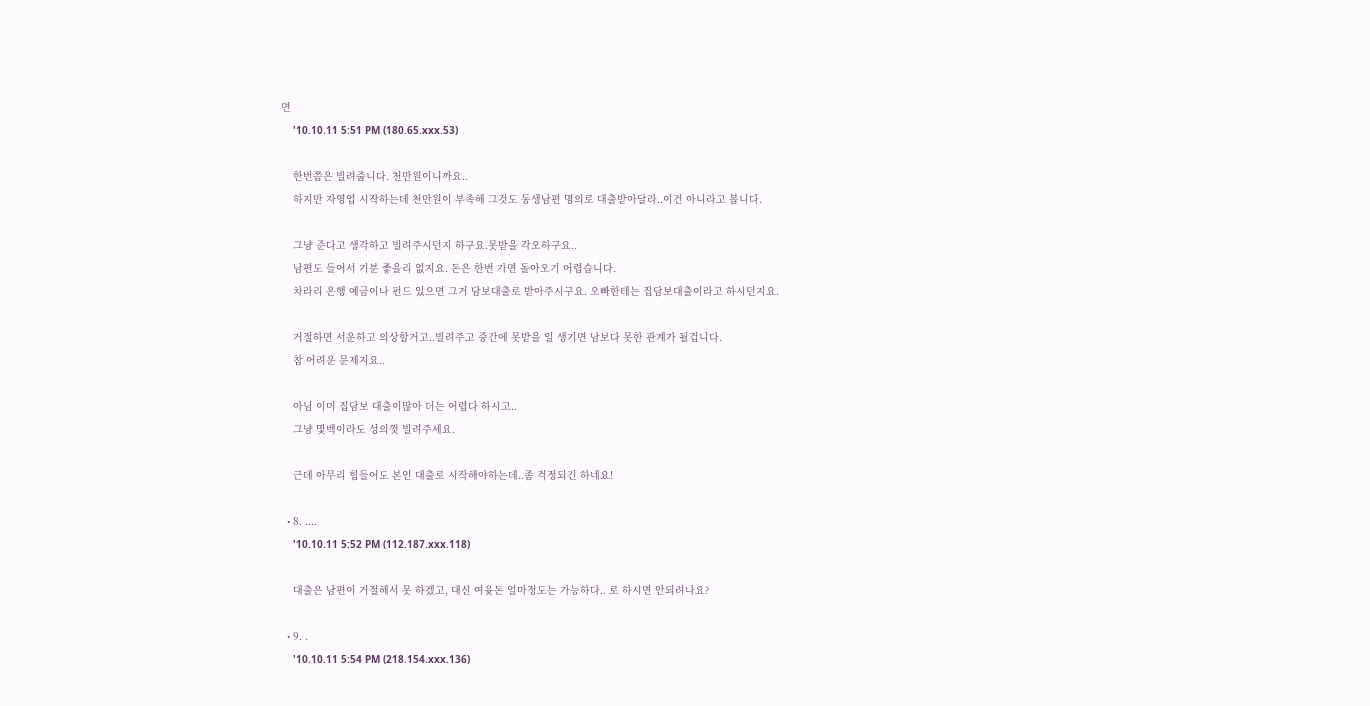면
    '10.10.11 5:51 PM (180.65.xxx.53)

    한번쯤은 빌려줍니다. 천만원이니까요..
    하지만 자영업 시작하는데 천만원이 부족해 그것도 동생남편 명의로 대출받아달라..이건 아니라고 봅니다.

    그냥 준다고 생각하고 빌려주시던지 하구요.못받을 각오하구요..
    남편도 들어서 기분 좋을리 없지요. 돈은 한번 가면 돌아오기 어렵습니다.
    차라리 은행 예금이나 펀드 있으면 그거 담보대출로 받아주시구요. 오빠한테는 집담보대출이라고 하시던지요.

    거절하면 서운하고 의상할거고..빌려주고 중간에 못받을 일 생기면 남보다 못한 관계가 될겁니다.
    참 어려운 문제지요..

    아님 이미 집담보 대출이많아 더는 어렵다 하시고..
    그냥 몇백이라도 성의껏 빌려주세요.

    근데 아무리 힘들어도 본인 대출로 시작해야하는데..좀 걱정되긴 하네요!

  • 8. ....
    '10.10.11 5:52 PM (112.187.xxx.118)

    대출은 남편이 거절해서 못 하겠고, 대신 여윳돈 얼마정도는 가능하다.. 로 하시면 안되려나요?

  • 9. .
    '10.10.11 5:54 PM (218.154.xxx.136)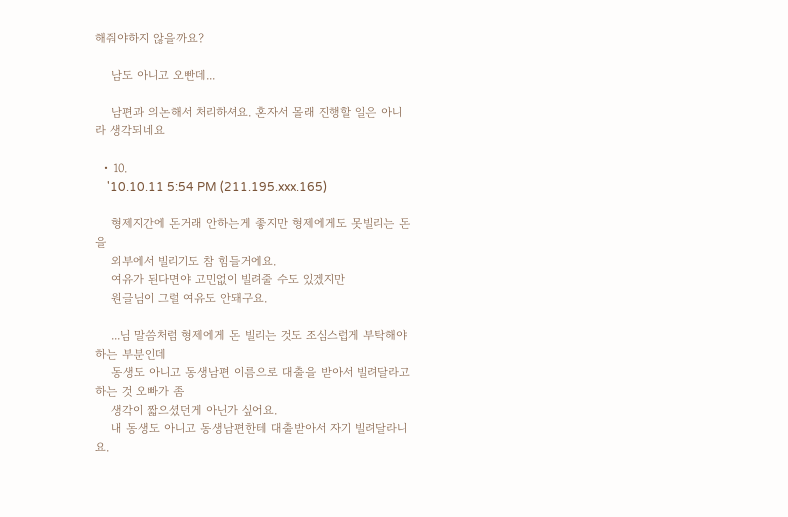해줘야하지 않을까요?

    남도 아니고 오빤데...

    남편과 의논해서 처리하셔요. 혼자서 몰래 진행할 일은 아니라 생각되네요

  • 10.
    '10.10.11 5:54 PM (211.195.xxx.165)

    형제지간에 돈거래 안하는게 좋지만 형제에게도 못빌리는 돈을
    외부에서 빌리기도 참 힘들거에요.
    여유가 된다면야 고민없이 빌려줄 수도 있겠지만
    원글님이 그럴 여유도 안돼구요.

    ...님 말씀처럼 형제에게 돈 빌리는 것도 조심스럽게 부탁해야 하는 부분인데
    동생도 아니고 동생남편 이름으로 대출을 받아서 빌려달라고 하는 것 오빠가 좀
    생각이 짧으셨던게 아닌가 싶어요.
    내 동생도 아니고 동생남편한테 대출받아서 자기 빌려달라니요.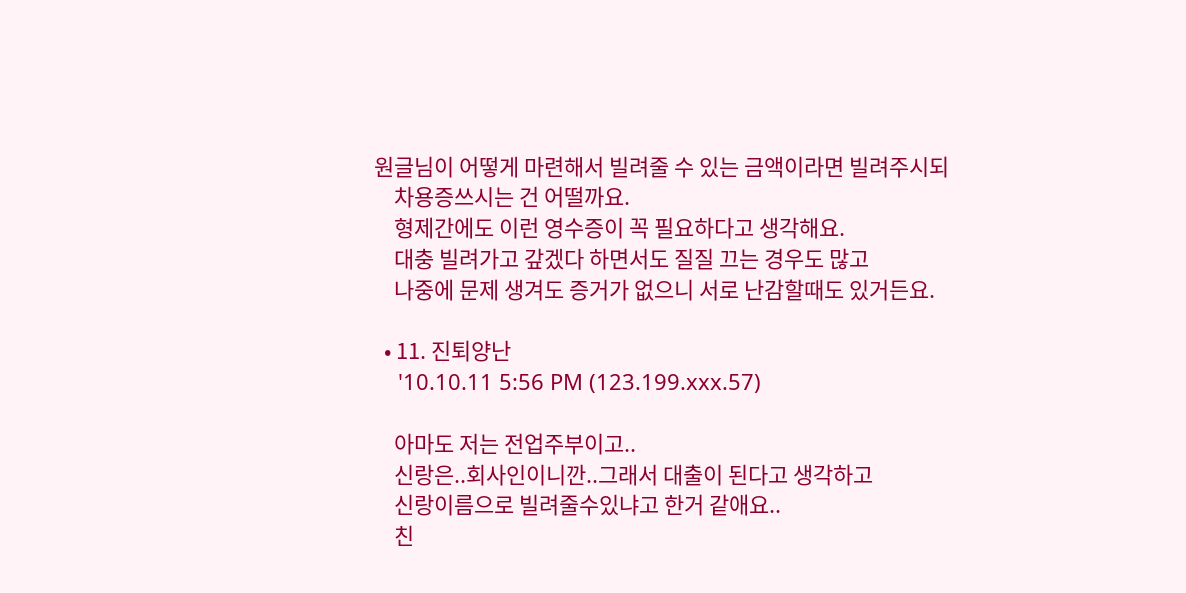원글님이 어떻게 마련해서 빌려줄 수 있는 금액이라면 빌려주시되
    차용증쓰시는 건 어떨까요.
    형제간에도 이런 영수증이 꼭 필요하다고 생각해요.
    대충 빌려가고 갚겠다 하면서도 질질 끄는 경우도 많고
    나중에 문제 생겨도 증거가 없으니 서로 난감할때도 있거든요.

  • 11. 진퇴양난
    '10.10.11 5:56 PM (123.199.xxx.57)

    아마도 저는 전업주부이고..
    신랑은..회사인이니깐..그래서 대출이 된다고 생각하고
    신랑이름으로 빌려줄수있냐고 한거 같애요..
    친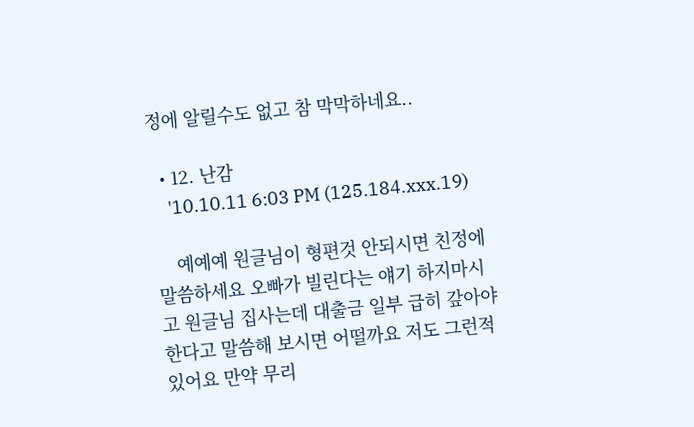정에 알릴수도 없고 참 막막하네요..

  • 12. 난감
    '10.10.11 6:03 PM (125.184.xxx.19)

    예예예 원글님이 형편것 안되시면 친정에 말씀하세요 오빠가 빌린다는 얘기 하지마시고 원글님 집사는데 대출금 일부 급히 갚아야 한다고 말씀해 보시면 어떨까요 저도 그런적있어요 만약 무리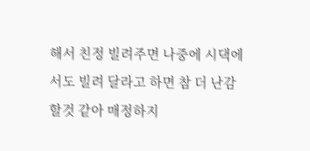해서 친정 빌려주면 나중에 시댁에서도 빌려 달라고 하면 참 더 난감 할것 같아 매정하지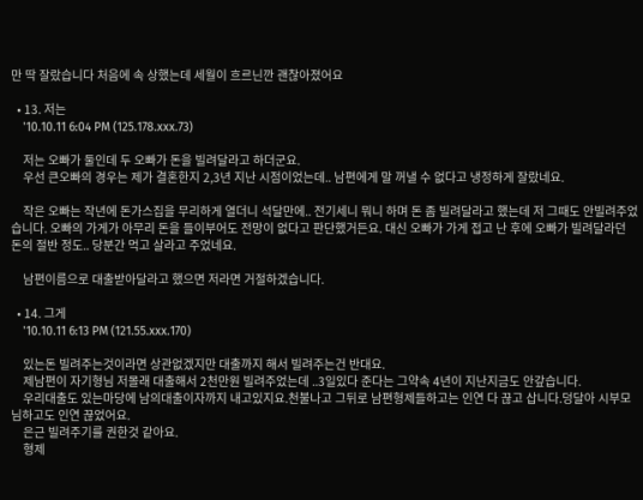만 딱 잘랐습니다 처음에 속 상했는데 세월이 흐르닌깐 괜찮아졌어요

  • 13. 저는
    '10.10.11 6:04 PM (125.178.xxx.73)

    저는 오빠가 둘인데 두 오빠가 돈을 빌려달라고 하더군요.
    우선 큰오빠의 경우는 제가 결혼한지 2,3년 지난 시점이었는데.. 남편에게 말 꺼낼 수 없다고 냉정하게 잘랐네요.

    작은 오빠는 작년에 돈가스집을 무리하게 열더니 석달만에.. 전기세니 뭐니 하며 돈 좀 빌려달라고 했는데 저 그때도 안빌려주었습니다. 오빠의 가게가 아무리 돈을 들이부어도 전망이 없다고 판단했거든요. 대신 오빠가 가게 접고 난 후에 오빠가 빌려달라던 돈의 절반 정도.. 당분간 먹고 살라고 주었네요.

    남편이름으로 대출받아달라고 했으면 저라면 거절하겠습니다.

  • 14. 그게
    '10.10.11 6:13 PM (121.55.xxx.170)

    있는돈 빌려주는것이라면 상관없겠지만 대출까지 해서 빌려주는건 반대요.
    제남편이 자기형님 저몰래 대출해서 2천만원 빌려주었는데 ..3일있다 준다는 그약속 4년이 지난지금도 안갚습니다.
    우리대출도 있는마당에 남의대출이자까지 내고있지요.천불나고 그뒤로 남편형제들하고는 인연 다 끊고 삽니다.덩달아 시부모님하고도 인연 끊었어요.
    은근 빌려주기를 권한것 같아요.
    형제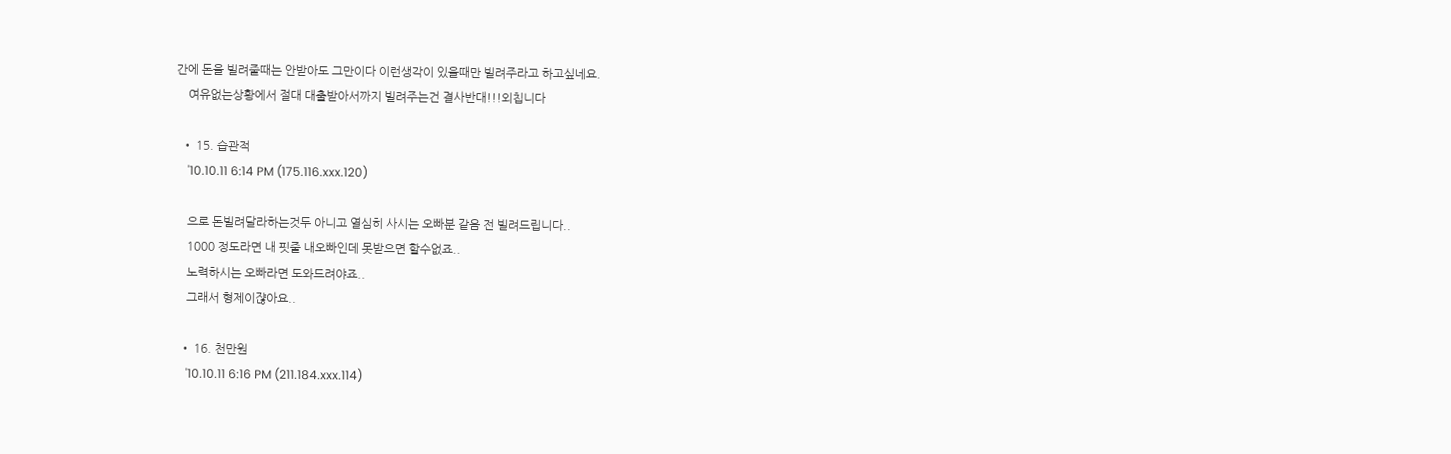간에 돈을 빌려줄때는 안받아도 그만이다 이런생각이 있을때만 빌려주라고 하고싶네요.
    여유없는상황에서 절대 대출받아서까지 빌려주는건 결사반대!!!외칩니다

  • 15. 습관적
    '10.10.11 6:14 PM (175.116.xxx.120)

    으로 돈빌려달라하는것두 아니고 열심히 사시는 오빠분 같음 전 빌려드립니다..
    1000 정도라면 내 핏줄 내오빠인데 못받으면 할수없죠..
    노력하시는 오빠라면 도와드려야죠..
    그래서 형제이쟎아요..

  • 16. 천만원
    '10.10.11 6:16 PM (211.184.xxx.114)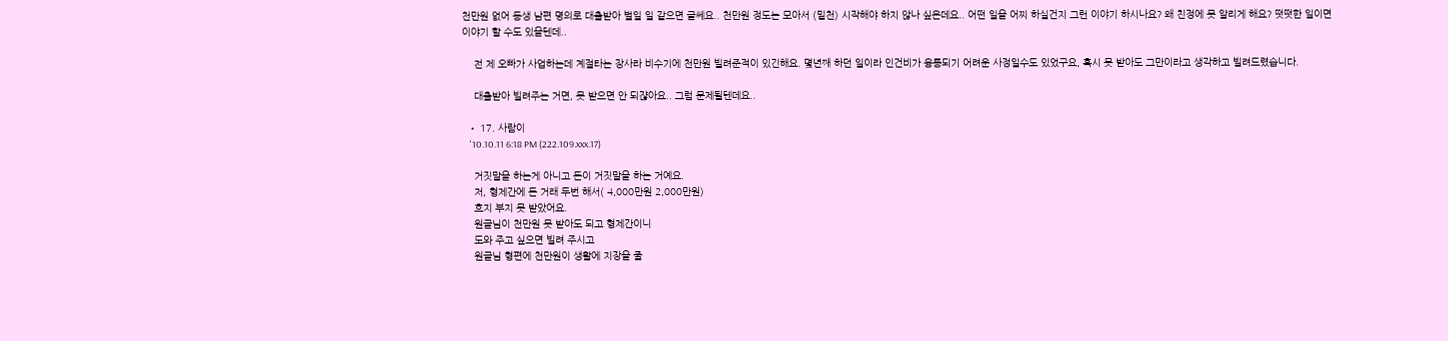천만원 없어 동생 남편 명의로 대출받아 벌일 일 같으면 글쎄요.. 천만원 정도는 모아서 (밑천) 시작해야 하지 않나 싶은데요.. 어떤 일을 어찌 하실건지 그런 이야기 하시나요? 왜 친정에 못 알리게 해요? 떳떳한 일이면 이야기 할 수도 있을텐데..

    전 제 오빠가 사업하는데 계절타는 장사라 비수기에 천만원 빌려준적이 있긴해요. 몇년째 하던 일이라 인건비가 융통되기 어려운 사정일수도 있었구요, 혹시 못 받아도 그만이라고 생각하고 빌려드렸습니다.

    대출받아 빌려주는 거면, 못 받으면 안 되쟎아요.. 그럼 문제될텐데요..

  • 17. 사람이
    '10.10.11 6:18 PM (222.109.xxx.17)

    거짓말을 하는게 아니고 돈이 거짓말을 하는 거예요.
    저, 형제간에 돈 거래 두번 해서( 4,000만원 2,000만원)
    흐지 부지 못 받았어요.
    원글님이 천만원 못 받아도 되고 형제간이니
    도와 주고 싶으면 빌려 주시고
    원글님 형편에 천만원이 생활에 지장을 줄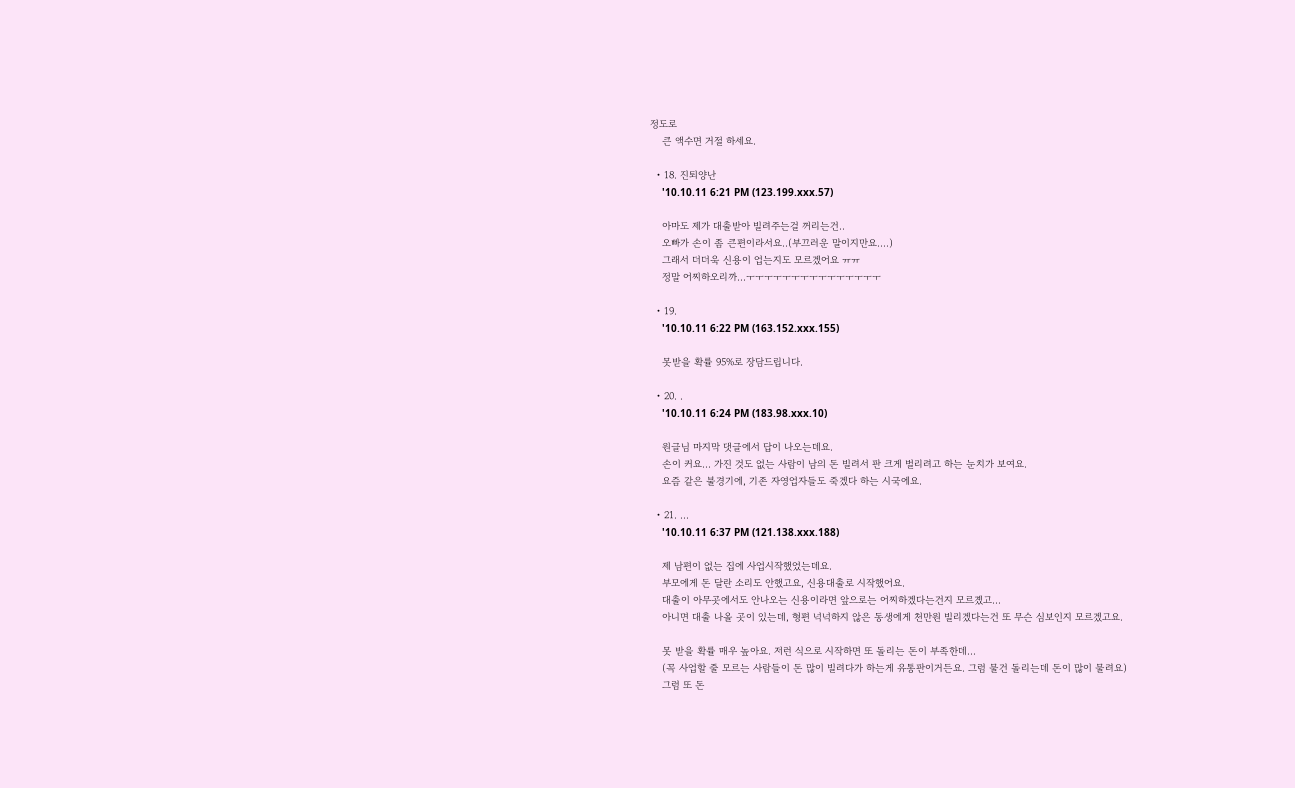정도로
    큰 액수면 거절 하세요.

  • 18. 진퇴양난
    '10.10.11 6:21 PM (123.199.xxx.57)

    아마도 제가 대출받아 빌려주는걸 꺼리는건..
    오빠가 손이 좀 큰편이라서요..(부끄러운 말이지만요....)
    그래서 더더욱 신용이 업는지도 모르겠어요 ㅠㅠ
    정말 어찌하오리까...ㅜㅜㅜㅜㅜㅜㅜㅜㅜㅜㅜㅜㅜㅜㅜ

  • 19.
    '10.10.11 6:22 PM (163.152.xxx.155)

    못받을 확률 95%로 장담드립니다.

  • 20. .
    '10.10.11 6:24 PM (183.98.xxx.10)

    원글님 마지막 댓글에서 답이 나오는데요.
    손이 커요... 가진 것도 없는 사람이 남의 돈 빌려서 판 크게 벌리려고 하는 눈치가 보여요.
    요즘 같은 불경기에, 기존 자영업자들도 죽겠다 하는 시국에요.

  • 21. ...
    '10.10.11 6:37 PM (121.138.xxx.188)

    제 남편이 없는 집에 사업시작했었는데요.
    부모에게 돈 달란 소리도 안했고요, 신용대출로 시작했어요.
    대출이 아무곳에서도 안나오는 신용이라면 앞으로는 어찌하겠다는건지 모르곘고...
    아니면 대출 나올 곳이 있는데, 형편 넉넉하지 않은 동생에게 천만원 빌리겠다는건 또 무슨 심보인지 모르겠고요.

    못 받을 확률 매우 높아요. 저런 식으로 시작하면 또 돌리는 돈이 부족한데...
    (꼭 사업할 줄 모르는 사람들이 돈 많이 빌려다가 하는게 유통판이거든요. 그럼 물건 돌리는데 돈이 많이 물려요)
    그럼 또 돈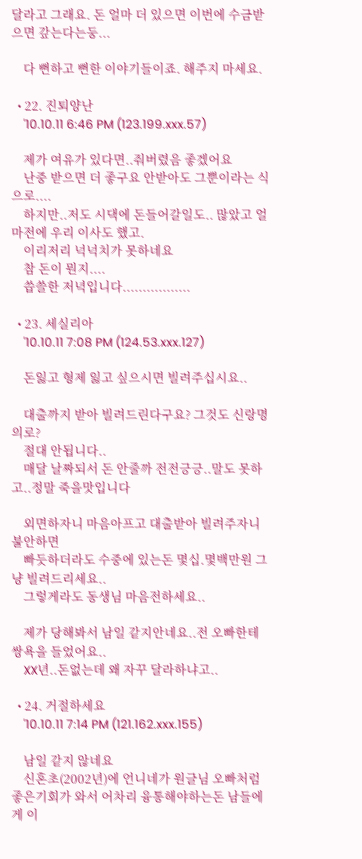달라고 그래요. 돈 얼마 더 있으면 이번에 수금받으면 갚는다는둥...

    다 뻔하고 뻔한 이야기들이죠. 해주지 마세요.

  • 22. 진퇴양난
    '10.10.11 6:46 PM (123.199.xxx.57)

    제가 여유가 있다면..줘버렸음 좋겠어요
    난중 받으면 더 좋구요 안받아도 그뿐이라는 식으로....
    하지만..저도 시댁에 돈들어갈일도.. 많았고 얼마전에 우리 이사도 했고.
    이리저리 넉넉치가 못하네요
    참 돈이 뭔지....
    씁쓸한 저녁입니다.................

  • 23. 세실리아
    '10.10.11 7:08 PM (124.53.xxx.127)

    돈잃고 형제 잃고 싶으시면 빌려주십시요..

    대출까지 받아 빌려드린다구요? 그것도 신랑명의로?
    절대 안됩니다..
    매달 날짜되서 돈 안줄까 전전긍긍..말도 못하고..정말 죽을맛입니다

    외면하자니 마음아프고 대출받아 빌려주자니 불안하면
    빠듯하더라도 수중에 있는돈 몇십.몇백만원 그냥 빌려드리세요..
    그렇게라도 동생님 마음전하세요..

    제가 당해봐서 남일 같지안네요..전 오빠한테 쌍욕을 들었어요..
    XX년..돈없는데 왜 자꾸 달라하냐고..

  • 24. 거절하세요
    '10.10.11 7:14 PM (121.162.xxx.155)

    남일 같지 않네요
    신혼초(2002년)에 언니네가 원글님 오빠처럼 좋은기회가 와서 어차리 융통해야하는돈 남들에게 이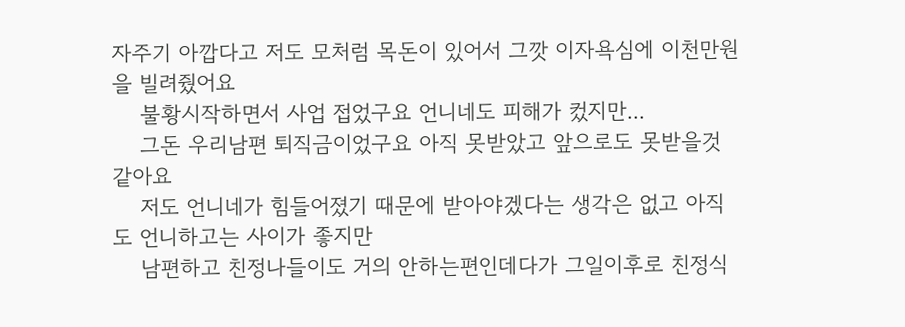자주기 아깝다고 저도 모처럼 목돈이 있어서 그깟 이자욕심에 이천만원을 빌려줬어요
    불황시작하면서 사업 접었구요 언니네도 피해가 컸지만...
    그돈 우리남편 퇴직금이었구요 아직 못받았고 앞으로도 못받을것같아요
    저도 언니네가 힘들어졌기 때문에 받아야겠다는 생각은 없고 아직도 언니하고는 사이가 좋지만
    남편하고 친정나들이도 거의 안하는편인데다가 그일이후로 친정식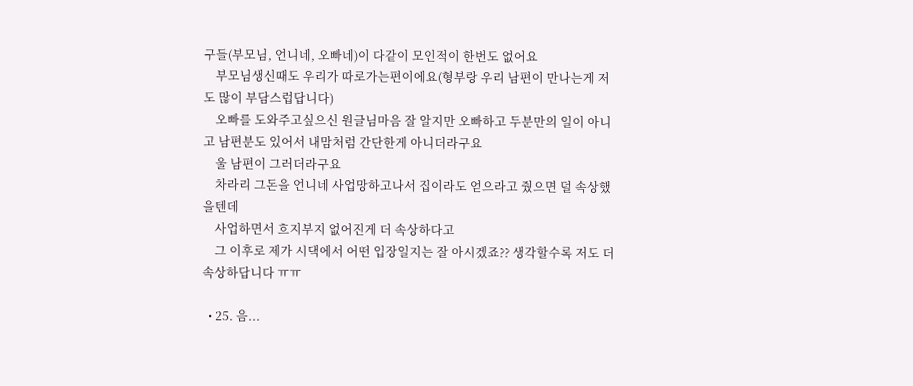구들(부모님, 언니네, 오빠네)이 다같이 모인적이 한번도 없어요
    부모님생신때도 우리가 따로가는편이에요(형부랑 우리 남편이 만나는게 저도 많이 부담스럽답니다)
    오빠를 도와주고싶으신 원글님마음 잘 알지만 오빠하고 두분만의 일이 아니고 남편분도 있어서 내맘처럼 간단한게 아니더라구요
    울 남편이 그러더라구요
    차라리 그돈을 언니네 사업망하고나서 집이라도 얻으라고 줬으면 덜 속상했을텐데
    사업하면서 흐지부지 없어진게 더 속상하다고
    그 이후로 제가 시댁에서 어떤 입장일지는 잘 아시겠죠?? 생각할수록 저도 더 속상하답니다 ㅠㅠ

  • 25. 음...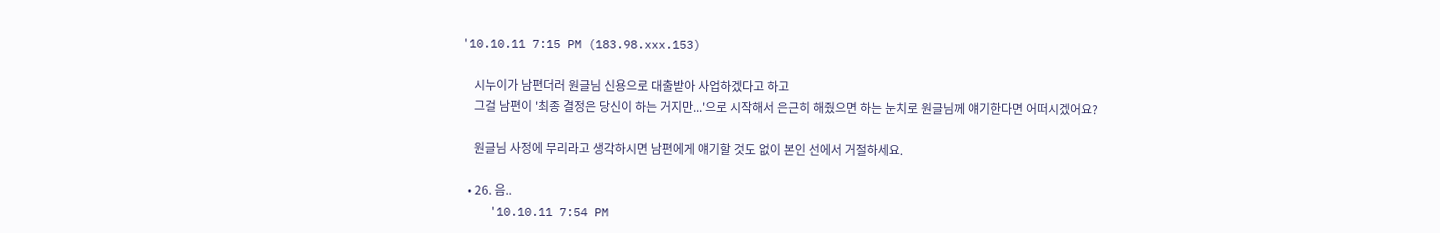'10.10.11 7:15 PM (183.98.xxx.153)

    시누이가 남편더러 원글님 신용으로 대출받아 사업하겠다고 하고
    그걸 남편이 '최종 결정은 당신이 하는 거지만...'으로 시작해서 은근히 해줬으면 하는 눈치로 원글님께 얘기한다면 어떠시겠어요?

    원글님 사정에 무리라고 생각하시면 남편에게 얘기할 것도 없이 본인 선에서 거절하세요.

  • 26. 음..
    '10.10.11 7:54 PM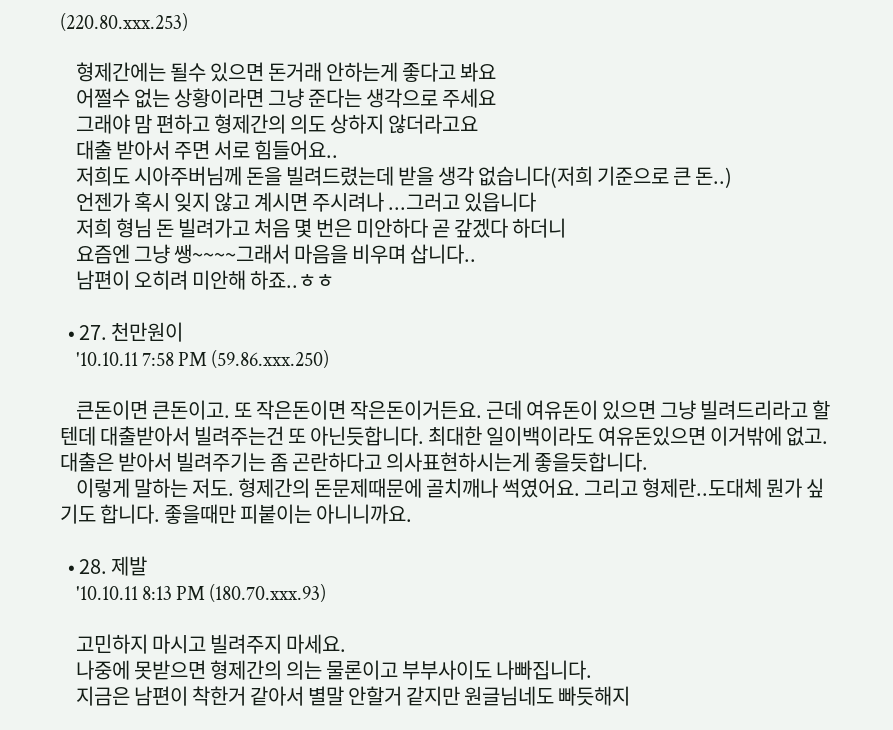(220.80.xxx.253)

    형제간에는 될수 있으면 돈거래 안하는게 좋다고 봐요
    어쩔수 없는 상황이라면 그냥 준다는 생각으로 주세요
    그래야 맘 편하고 형제간의 의도 상하지 않더라고요
    대출 받아서 주면 서로 힘들어요..
    저희도 시아주버님께 돈을 빌려드렸는데 받을 생각 없습니다(저희 기준으로 큰 돈..)
    언젠가 혹시 잊지 않고 계시면 주시려나 ...그러고 있읍니다
    저희 형님 돈 빌려가고 처음 몇 번은 미안하다 곧 갚겠다 하더니
    요즘엔 그냥 쌩~~~~그래서 마음을 비우며 삽니다..
    남편이 오히려 미안해 하죠..ㅎㅎ

  • 27. 천만원이
    '10.10.11 7:58 PM (59.86.xxx.250)

    큰돈이면 큰돈이고. 또 작은돈이면 작은돈이거든요. 근데 여유돈이 있으면 그냥 빌려드리라고 할텐데 대출받아서 빌려주는건 또 아닌듯합니다. 최대한 일이백이라도 여유돈있으면 이거밖에 없고. 대출은 받아서 빌려주기는 좀 곤란하다고 의사표현하시는게 좋을듯합니다.
    이렇게 말하는 저도. 형제간의 돈문제때문에 골치깨나 썩였어요. 그리고 형제란..도대체 뭔가 싶기도 합니다. 좋을때만 피붙이는 아니니까요.

  • 28. 제발
    '10.10.11 8:13 PM (180.70.xxx.93)

    고민하지 마시고 빌려주지 마세요.
    나중에 못받으면 형제간의 의는 물론이고 부부사이도 나빠집니다.
    지금은 남편이 착한거 같아서 별말 안할거 같지만 원글님네도 빠듯해지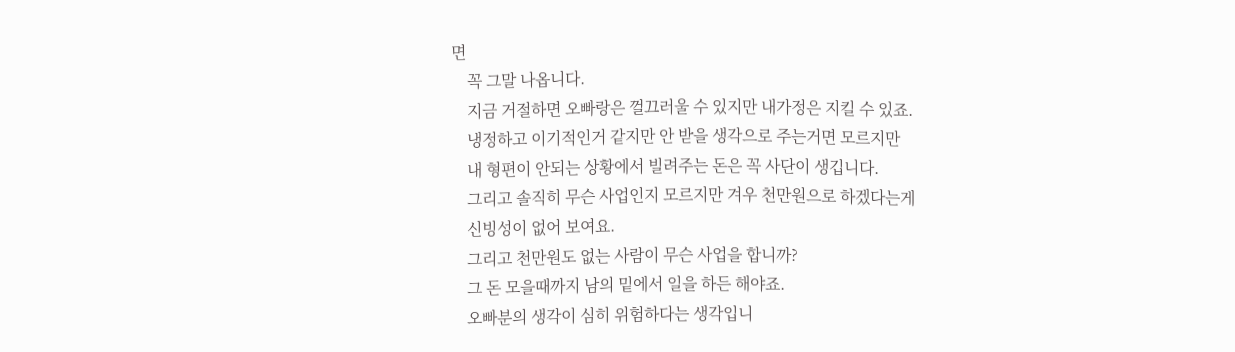면
    꼭 그말 나옵니다.
    지금 거절하면 오빠랑은 껄끄러울 수 있지만 내가정은 지킬 수 있죠.
    냉정하고 이기적인거 같지만 안 받을 생각으로 주는거면 모르지만
    내 형편이 안되는 상황에서 빌려주는 돈은 꼭 사단이 생깁니다.
    그리고 솔직히 무슨 사업인지 모르지만 겨우 천만원으로 하겠다는게
    신빙성이 없어 보여요.
    그리고 천만원도 없는 사람이 무슨 사업을 합니까?
    그 돈 모을때까지 남의 밑에서 일을 하든 해야죠.
    오빠분의 생각이 심히 위험하다는 생각입니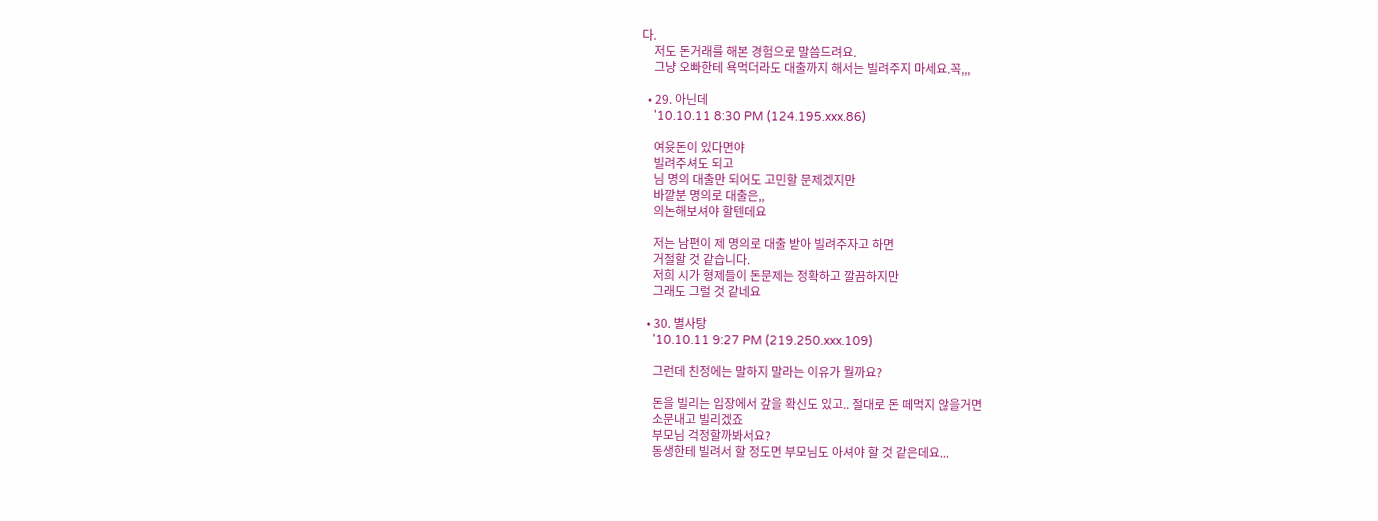다.
    저도 돈거래를 해본 경험으로 말씀드려요.
    그냥 오빠한테 욕먹더라도 대출까지 해서는 빌려주지 마세요.꼭,,,

  • 29. 아닌데
    '10.10.11 8:30 PM (124.195.xxx.86)

    여윳돈이 있다면야
    빌려주셔도 되고
    님 명의 대출만 되어도 고민할 문제겠지만
    바깥분 명의로 대출은,,
    의논해보셔야 할텐데요

    저는 남편이 제 명의로 대출 받아 빌려주자고 하면
    거절할 것 같습니다.
    저희 시가 형제들이 돈문제는 정확하고 깔끔하지만
    그래도 그럴 것 같네요

  • 30. 별사탕
    '10.10.11 9:27 PM (219.250.xxx.109)

    그런데 친정에는 말하지 말라는 이유가 뭘까요?

    돈을 빌리는 입장에서 갚을 확신도 있고.. 절대로 돈 떼먹지 않을거면
    소문내고 빌리겠죠
    부모님 걱정할까봐서요?
    동생한테 빌려서 할 정도면 부모님도 아셔야 할 것 같은데요...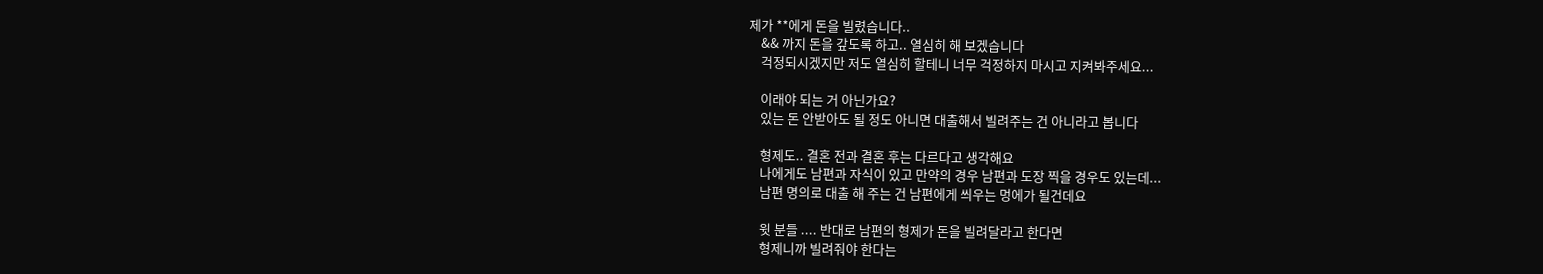제가 **에게 돈을 빌렸습니다..
    && 까지 돈을 갚도록 하고.. 열심히 해 보겠습니다
    걱정되시겠지만 저도 열심히 할테니 너무 걱정하지 마시고 지켜봐주세요...

    이래야 되는 거 아닌가요?
    있는 돈 안받아도 될 정도 아니면 대출해서 빌려주는 건 아니라고 봅니다

    형제도.. 결혼 전과 결혼 후는 다르다고 생각해요
    나에게도 남편과 자식이 있고 만약의 경우 남편과 도장 찍을 경우도 있는데...
    남편 명의로 대출 해 주는 건 남편에게 씌우는 멍에가 될건데요

    윗 분들 .... 반대로 남편의 형제가 돈을 빌려달라고 한다면
    형제니까 빌려줘야 한다는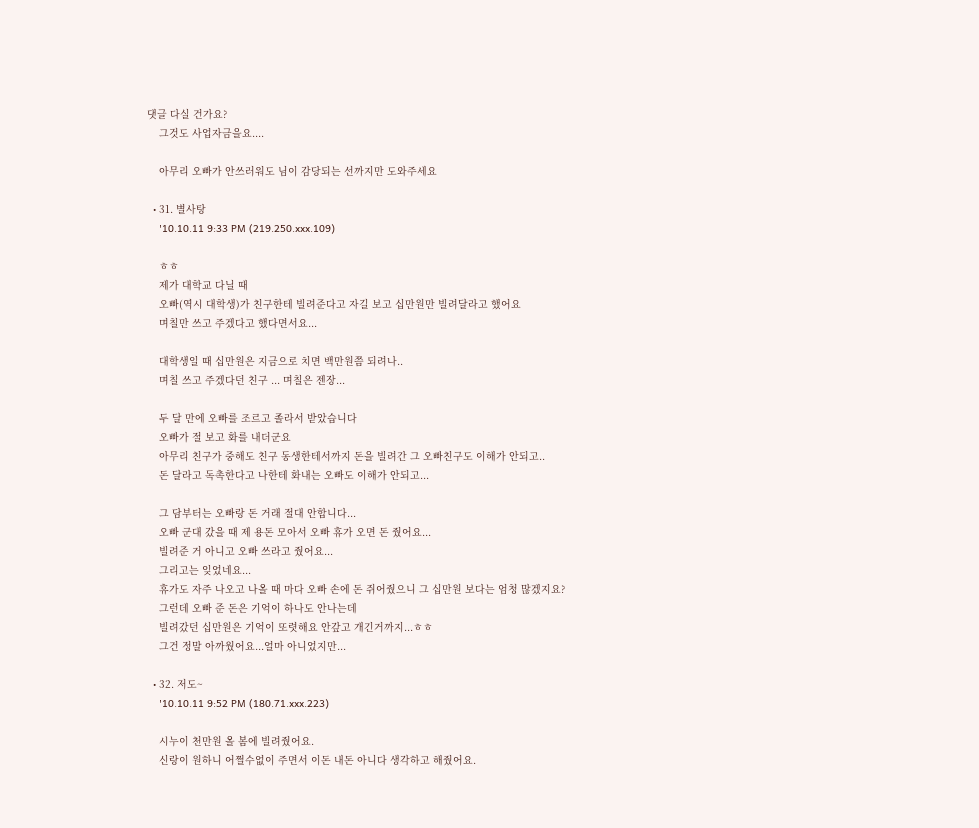댓글 다실 건가요?
    그것도 사업자금을요....

    아무리 오빠가 안쓰러워도 님이 감당되는 선까지만 도와주세요

  • 31. 별사탕
    '10.10.11 9:33 PM (219.250.xxx.109)

    ㅎㅎ
    제가 대학교 다닐 때
    오빠(역시 대학생)가 친구한테 빌려준다고 자길 보고 십만원만 빌려달라고 했어요
    며칠만 쓰고 주겠다고 했다면서요...

    대학생일 때 십만원은 지금으로 치면 백만원쯤 되려나..
    며칠 쓰고 주겠다던 친구 ... 며칠은 젠장...

    두 달 만에 오빠를 조르고 졸라서 받았습니다
    오빠가 절 보고 화를 내더군요
    아무리 친구가 중해도 친구 동생한테서까지 돈을 빌려간 그 오빠친구도 이해가 안되고..
    돈 달라고 독촉한다고 나한테 화내는 오빠도 이해가 안되고...

    그 담부터는 오빠랑 돈 거래 절대 안합니다...
    오빠 군대 갔을 때 제 용돈 모아서 오빠 휴가 오면 돈 줬어요...
    빌려준 거 아니고 오빠 쓰라고 줬어요...
    그리고는 잊었네요...
    휴가도 자주 나오고 나올 때 마다 오빠 손에 돈 쥐어줬으니 그 십만원 보다는 엄청 많겠지요?
    그런데 오빠 준 돈은 기억이 하나도 안나는데
    빌려갔던 십만원은 기억이 또렷해요 안갚고 개긴거까지...ㅎㅎ
    그건 정말 아까웠어요...얼마 아니었지만...

  • 32. 저도~
    '10.10.11 9:52 PM (180.71.xxx.223)

    시누이 천만원 올 봄에 빌려줬어요.
    신랑이 원하니 어쩔수없이 주면서 이돈 내돈 아니다 생각하고 해줬어요.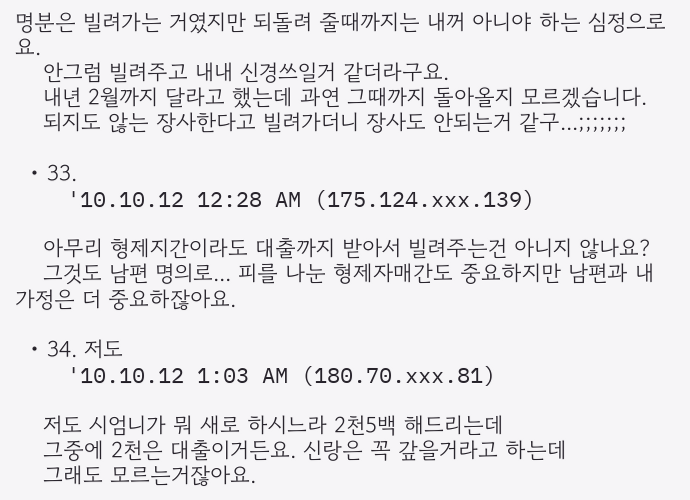명분은 빌려가는 거였지만 되돌려 줄때까지는 내꺼 아니야 하는 심정으로요.
    안그럼 빌려주고 내내 신경쓰일거 같더라구요.
    내년 2월까지 달라고 했는데 과연 그때까지 돌아올지 모르겠습니다.
    되지도 않는 장사한다고 빌려가더니 장사도 안되는거 같구...;;;;;;;

  • 33.
    '10.10.12 12:28 AM (175.124.xxx.139)

    아무리 형제지간이라도 대출까지 받아서 빌려주는건 아니지 않나요?
    그것도 남편 명의로... 피를 나눈 형제자매간도 중요하지만 남편과 내가정은 더 중요하잖아요.

  • 34. 저도
    '10.10.12 1:03 AM (180.70.xxx.81)

    저도 시엄니가 뭐 새로 하시느라 2천5백 해드리는데
    그중에 2천은 대출이거든요. 신랑은 꼭 갚을거라고 하는데
    그래도 모르는거잖아요.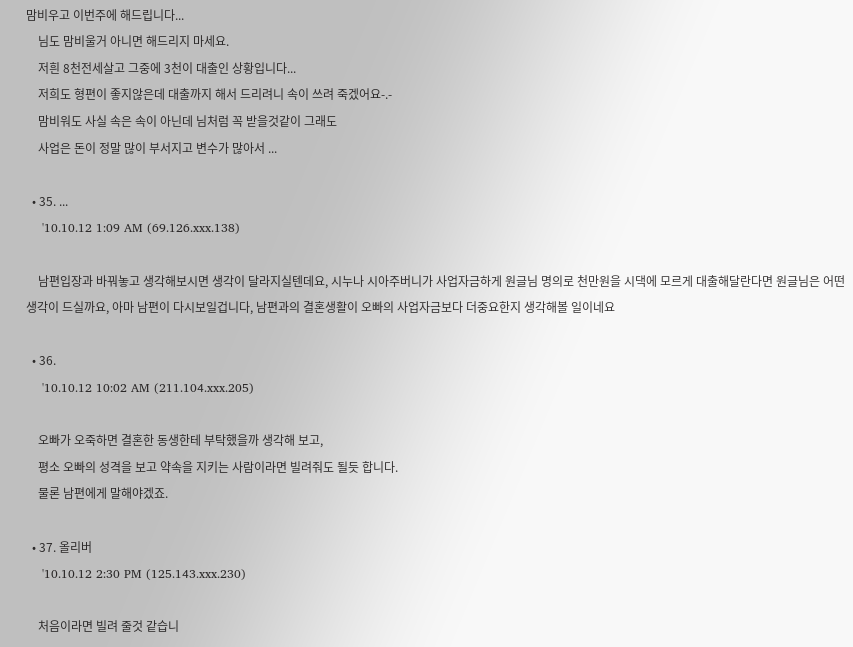맘비우고 이번주에 해드립니다...
    님도 맘비울거 아니면 해드리지 마세요.
    저흰 8천전세살고 그중에 3천이 대출인 상황입니다...
    저희도 형편이 좋지않은데 대출까지 해서 드리려니 속이 쓰려 죽겠어요-.-
    맘비워도 사실 속은 속이 아닌데 님처럼 꼭 받을것같이 그래도
    사업은 돈이 정말 많이 부서지고 변수가 많아서 ...

  • 35. ...
    '10.10.12 1:09 AM (69.126.xxx.138)

    남편입장과 바꿔놓고 생각해보시면 생각이 달라지실텐데요, 시누나 시아주버니가 사업자금하게 원글님 명의로 천만원을 시댁에 모르게 대출해달란다면 원글님은 어떤 생각이 드실까요, 아마 남편이 다시보일겁니다, 남편과의 결혼생활이 오빠의 사업자금보다 더중요한지 생각해볼 일이네요

  • 36.
    '10.10.12 10:02 AM (211.104.xxx.205)

    오빠가 오죽하면 결혼한 동생한테 부탁했을까 생각해 보고,
    평소 오빠의 성격을 보고 약속을 지키는 사람이라면 빌려줘도 될듯 합니다.
    물론 남편에게 말해야겠죠.

  • 37. 올리버
    '10.10.12 2:30 PM (125.143.xxx.230)

    처음이라면 빌려 줄것 같습니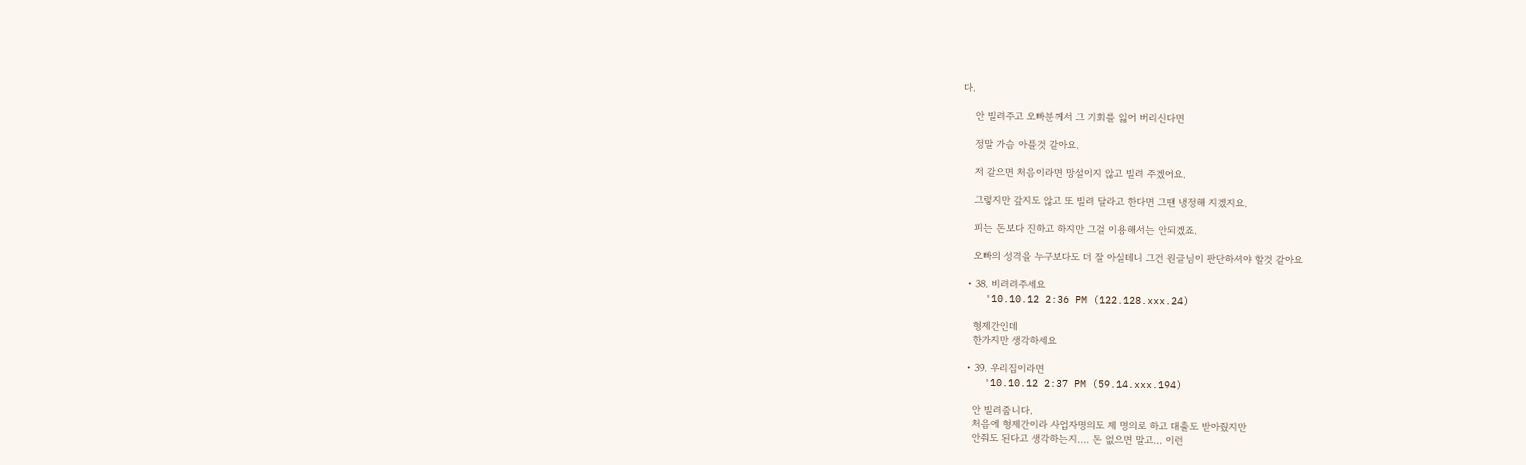다.

    안 빌려주고 오빠분께서 그 기회를 잃어 버리신다면

    정말 가슴 아플것 같아요.

    저 같으면 처음이라면 망설이지 않고 빌려 주겠어요.

    그렇지만 갚지도 않고 또 빌려 달라고 한다면 그땐 냉정해 지겠지요.

    피는 돈보다 진하고 하지만 그걸 이용해서는 안되겠죠.

    오빠의 성격을 누구보다도 더 잘 아실테니 그건 원글님이 판단하셔야 할것 같아요

  • 38. 비려려주세요
    '10.10.12 2:36 PM (122.128.xxx.24)

    형제간인데
    한가지만 생각하세요

  • 39. 우리집이라면
    '10.10.12 2:37 PM (59.14.xxx.194)

    안 빌려줍니다.
    처음에 형제간이라 사업자명의도 제 명의로 하고 대출도 받아줬지만
    안줘도 된다고 생각하는지.... 돈 없으면 말고... 이런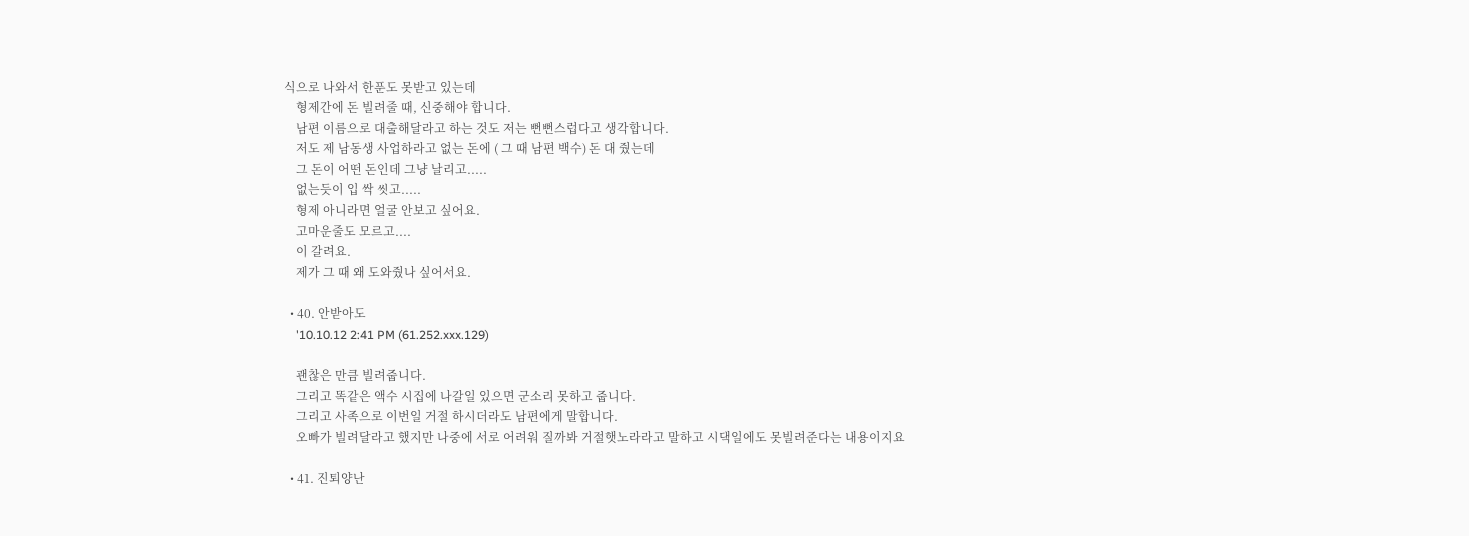식으로 나와서 한푼도 못받고 있는데
    형제간에 돈 빌려줄 때, 신중해야 합니다.
    남편 이름으로 대출해달라고 하는 것도 저는 뻔뻔스럽다고 생각합니다.
    저도 제 남동생 사업하라고 없는 돈에 ( 그 때 남편 백수) 돈 대 줬는데
    그 돈이 어떤 돈인데 그냥 날리고.....
    없는듯이 입 싹 씻고.....
    형제 아니라면 얼굴 안보고 싶어요.
    고마운줄도 모르고....
    이 갈려요.
    제가 그 때 왜 도와줬나 싶어서요.

  • 40. 안받아도
    '10.10.12 2:41 PM (61.252.xxx.129)

    괜찮은 만큼 빌려줍니다.
    그리고 똑같은 액수 시집에 나갈일 있으면 군소리 못하고 줍니다.
    그리고 사족으로 이번일 거절 하시더라도 남편에게 말합니다.
    오빠가 빌려달라고 했지만 나중에 서로 어려워 질까봐 거절햇노라라고 말하고 시댁일에도 못빌려준다는 내용이지요

  • 41. 진퇴양난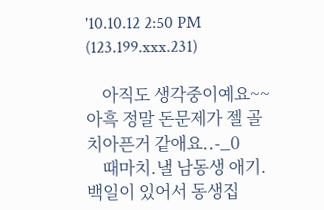'10.10.12 2:50 PM (123.199.xxx.231)

    아직도 생각중이예요~~아흑 정말 돈문제가 젤 골치아픈거 같애요..-_0
    때마치.낼 남동생 애기.백일이 있어서 동생집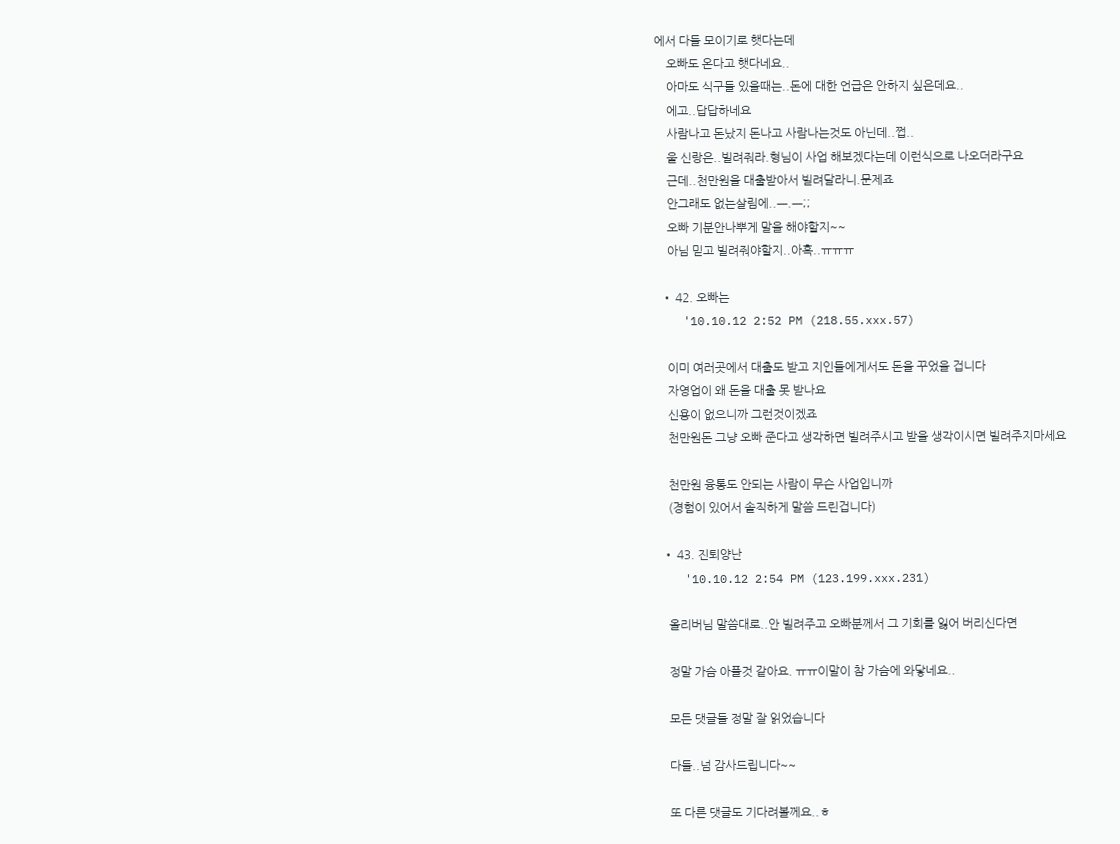에서 다들 모이기로 햇다는데
    오빠도 온다고 햇다네요..
    아마도 식구들 있을때는..돈에 대한 언급은 안하지 싶은데요..
    에고..답답하네요
    사람나고 돈났지 돈나고 사람나는것도 아닌데..쩝..
    울 신랑은..빌려줘라.형님이 사업 해보겠다는데 이런식으로 나오더라구요
    근데..천만원을 대출받아서 빌려달라니.문제죠
    안그래도 없는살림에..ㅡ.ㅡ;;
    오빠 기분안나뿌게 말을 해야할지~~
    아님 믿고 빌려줘야할지..아흑..ㅠㅠㅠ

  • 42. 오빠는
    '10.10.12 2:52 PM (218.55.xxx.57)

    이미 여러곳에서 대출도 받고 지인들에게서도 돈을 꾸었을 겁니다
    자영업이 왜 돈을 대출 못 받나요
    신용이 없으니까 그런것이겠죠
    천만원돈 그냥 오빠 준다고 생각하면 빌려주시고 받을 생각이시면 빌려주지마세요

    천만원 융통도 안되는 사람이 무슨 사업입니까
    (경험이 있어서 솔직하게 말씀 드린겁니다)

  • 43. 진퇴양난
    '10.10.12 2:54 PM (123.199.xxx.231)

    올리버님 말씀대로..안 빌려주고 오빠분께서 그 기회를 잃어 버리신다면

    정말 가슴 아플것 같아요. ㅠㅠ이말이 참 가슴에 와닿네요..

    모든 댓글들 정말 잘 읽었습니다

    다들..넘 감사드립니다~~

    또 다른 댓글도 기다려볼께요..ㅎ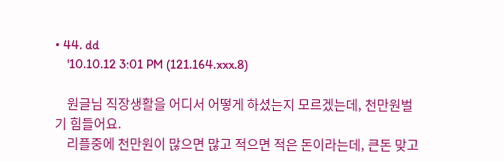• 44. dd
    '10.10.12 3:01 PM (121.164.xxx.8)

    원글님 직장생활을 어디서 어떻게 하셨는지 모르겠는데, 천만원벌기 힘들어요.
    리플중에 천만원이 많으면 많고 적으면 적은 돈이라는데, 큰돈 맞고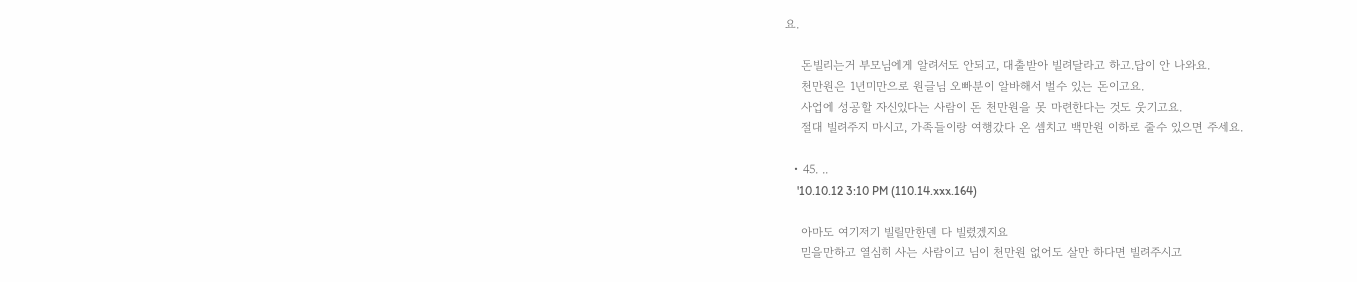요.

    돈빌리는거 부모님에게 알려서도 안되고, 대출받아 빌려달라고 하고.답이 안 나와요.
    천만원은 1년미만으로 원글님 오빠분이 알바해서 벌수 있는 돈이고요.
    사업에 성공할 자신있다는 사람이 돈 천만원을 못 마련한다는 것도 웃기고요.
    절대 빌려주지 마시고, 가족들이랑 여행갔다 온 셈치고 백만원 이하로 줄수 있으면 주세요.

  • 45. ..
    '10.10.12 3:10 PM (110.14.xxx.164)

    아마도 여기저기 빌릴만한덴 다 빌렸겠지요
    믿을만하고 열심히 사는 사람이고 님이 천만원 없어도 살만 하다면 빌려주시고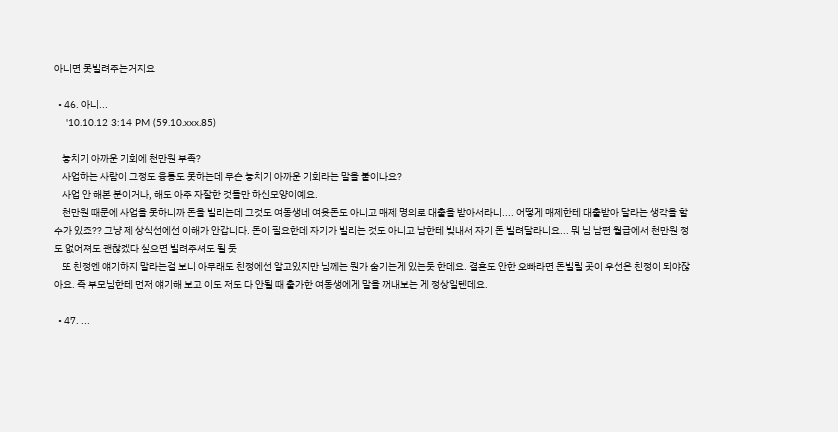아니면 못빌려주는거지요

  • 46. 아니...
    '10.10.12 3:14 PM (59.10.xxx.85)

    놓치기 아까운 기회에 천만원 부족?
    사업하는 사람이 그정도 융통도 못하는데 무슨 놓치기 아까운 기회라는 말을 붙이나요?
    사업 안 해본 분이거나, 해도 아주 자잘한 것들만 하신모양이예요.
    천만원 때문에 사업을 못하니까 돈을 빌리는데 그것도 여동생네 여윳돈도 아니고 매제 명의로 대출을 받아서라니.... 어떻게 매제한테 대출받아 달라는 생각을 할 수가 있죠?? 그냥 제 상식선에선 이해가 안갑니다. 돈이 필요한데 자기가 빌리는 것도 아니고 남한테 빚내서 자기 돈 빌려달라니요... 뭐 님 남편 월급에서 천만원 정도 없어져도 괜찮겠다 싶으면 빌려주셔도 될 듯
    또 친정엔 얘기하지 말라는걸 보니 아무래도 친정에선 알고있지만 님께는 뭔가 숨기는게 있는듯 한데요. 결혼도 안한 오빠라면 돈빌릴 곳이 우선은 친정이 되야잖아요. 즉 부모님한테 먼저 얘기해 보고 이도 저도 다 안될 때 출가한 여동생에게 말을 꺼내보는 게 정상일텐데요.

  • 47. ...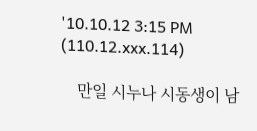'10.10.12 3:15 PM (110.12.xxx.114)

    만일 시누나 시동생이 남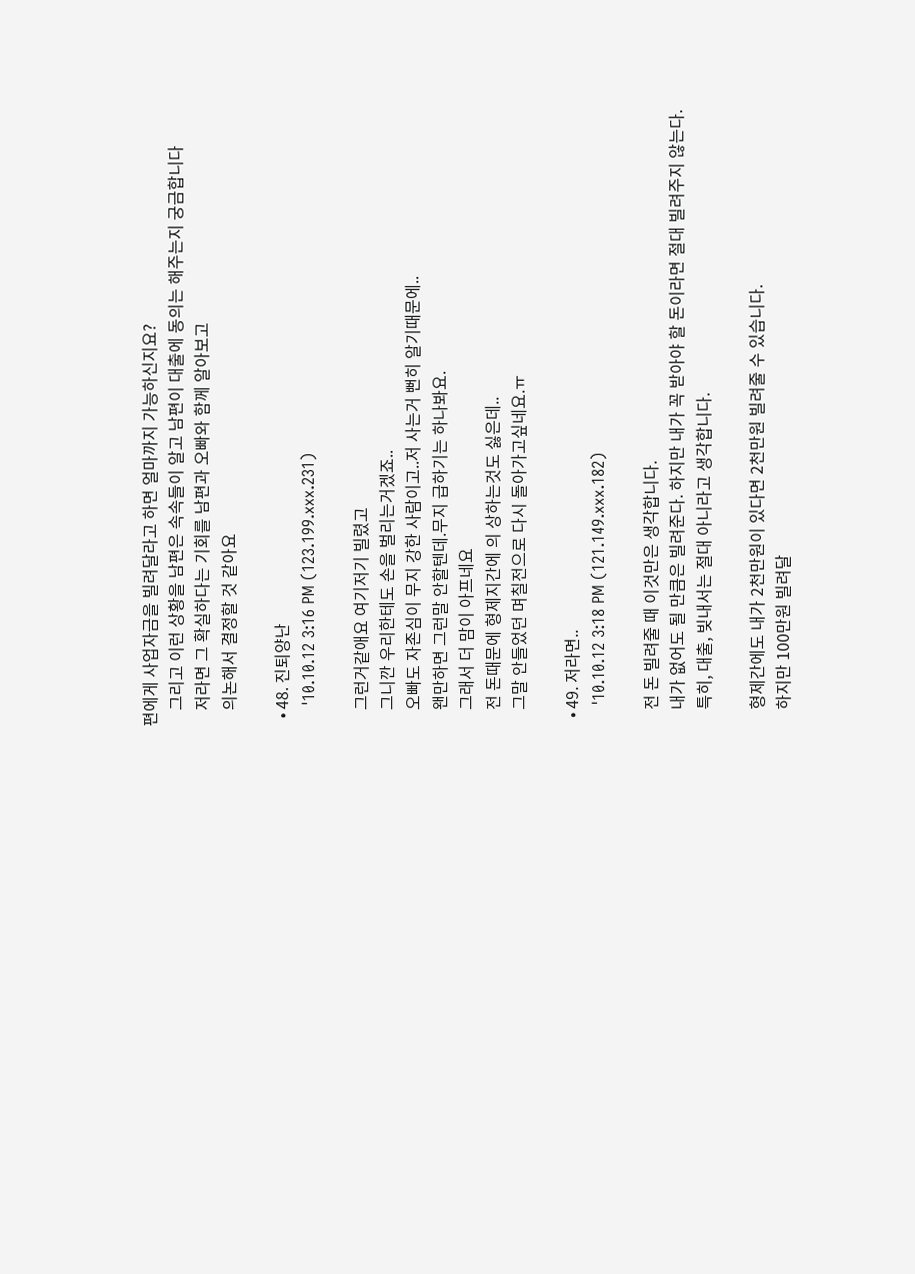편에게 사업자금을 빌려달라고 하면 얼마까지 가능하신지요?
    그리고 이런 상황을 남편은 속속들이 알고 남편이 대출에 동의는 해주는지 궁금합니다
    저라면 그 확실하다는 기회를 남편과 오빠와 함께 알아보고
    의논해서 결정할 것 같아요

  • 48. 진퇴양난
    '10.10.12 3:16 PM (123.199.xxx.231)

    그런거같애요 여기저기 빌렸고
    그니깐 우리한테도 손을 벌리는거겠죠..
    오빠도 자존심이 무지 강한 사람이고..저 사는거 뻔히 알기때문에..
    왠만하면 그런말 안할텐데.무지 급하기는 하나봐요.
    그래서 더 맘이 아프네요
    전 돈때문에 형제지간에 의 상하는것도 싫은데..
    그말 안들었던 며칠전으로 다시 돌아가고싶네요.ㅠ

  • 49. 저라면..
    '10.10.12 3:18 PM (121.149.xxx.182)

    전 돈 빌려줄 때 이것만은 생각합니다.
    내가 없어도 될 만큼은 빌려준다. 하지만 내가 꼭 받아야 할 돈이라면 절대 빌려주지 않는다.
    특히, 대출, 빚내서는 절대 아니라고 생각합니다.

    형제간에도 내가 2천만원이 있다면 2천만원 빌려줄 수 있습니다.
    하지만 100만원 빌려달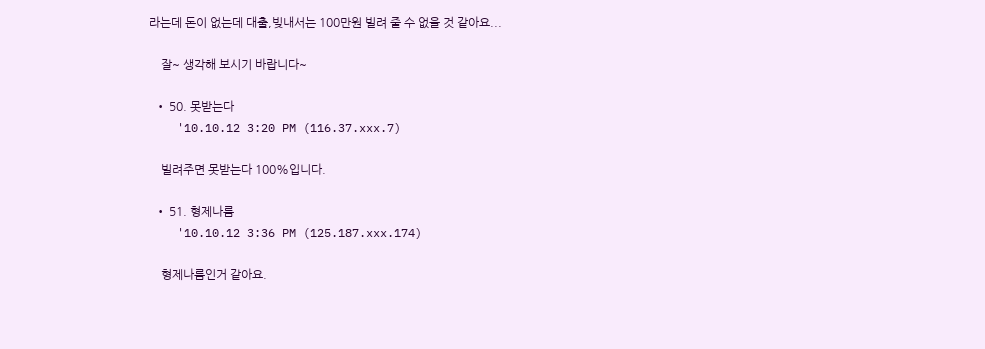라는데 돈이 없는데 대출,빚내서는 100만원 빌려 줄 수 없을 것 같아요...

    잘~ 생각해 보시기 바랍니다~

  • 50. 못받는다
    '10.10.12 3:20 PM (116.37.xxx.7)

    빌려주면 못받는다 100%입니다.

  • 51. 형제나름
    '10.10.12 3:36 PM (125.187.xxx.174)

    형제나름인거 같아요.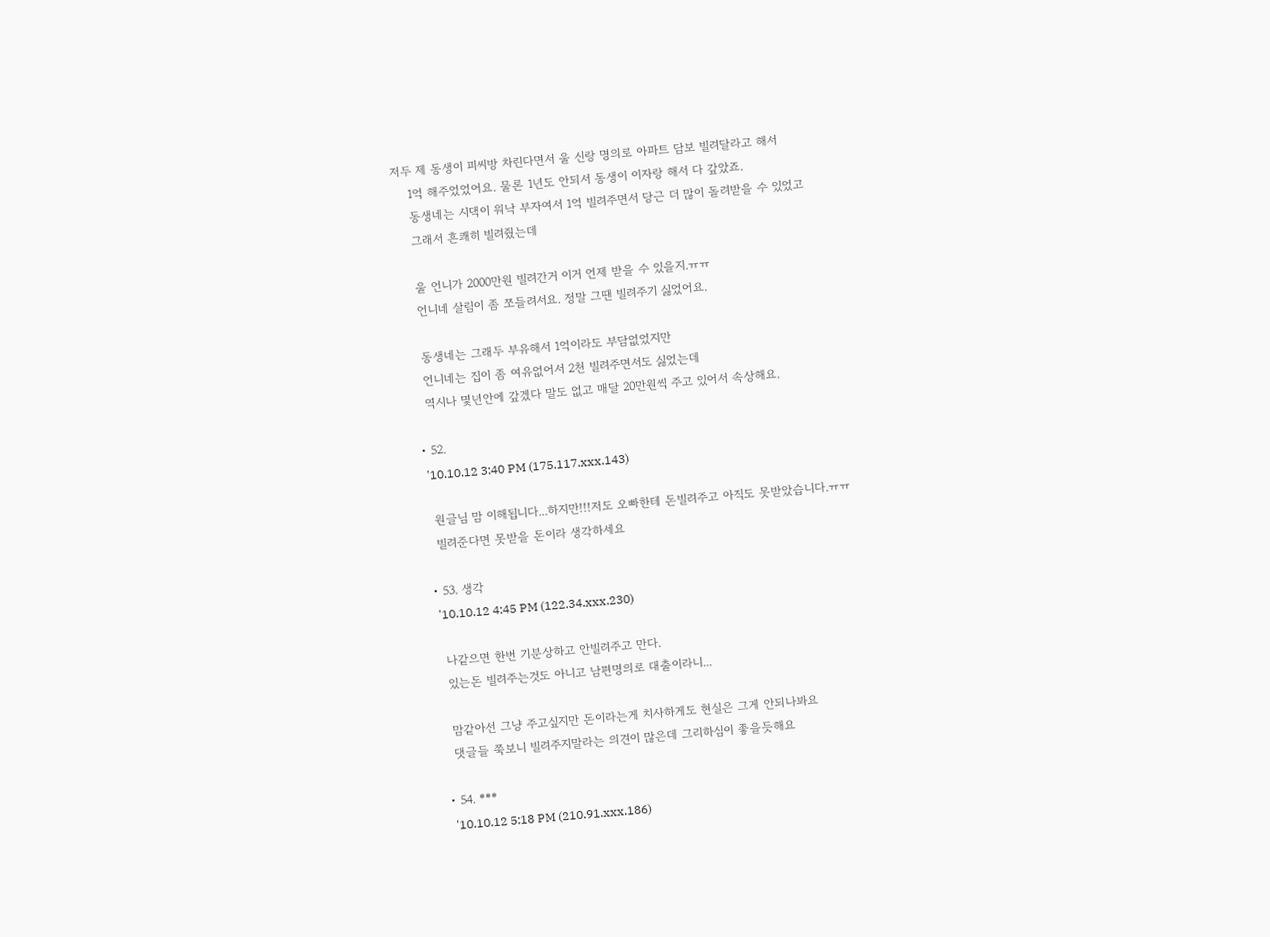저두 제 동생이 피씨방 차린다면서 울 신랑 명의로 아파트 담보 빌려달라고 해서
    1억 해주었었어요. 물론 1년도 안되서 동생이 이자랑 해서 다 갚았죠.
    동생네는 시댁이 워낙 부자여서 1억 빌려주면서 당근 더 많이 돌려받을 수 있었고
    그래서 흔쾌히 빌려줬는데

    울 언니가 2000만원 빌려간거 이거 언제 받을 수 있을지.ㅠㅠ
    언니네 살림이 좀 쪼들려서요. 정말 그땐 빌려주기 싫었어요.

    동생네는 그래두 부유해서 1억이라도 부담없었지만
    언니네는 집이 좀 여유없어서 2천 빌려주면서도 싫었는데
    역시나 몇년안에 갚겠다 말도 없고 매달 20만원씩 주고 있어서 속상해요.

  • 52.
    '10.10.12 3:40 PM (175.117.xxx.143)

    원글님 맘 이해됩니다...하지만!!!저도 오빠한테 돈빌려주고 아직도 못받았습니다.ㅠㅠ
    빌려준다면 못받을 돈이라 생각하세요

  • 53. 생각
    '10.10.12 4:45 PM (122.34.xxx.230)

    나같으면 한번 기분상하고 안빌려주고 만다.
    있는돈 빌려주는것도 아니고 남편명의로 대출이라니...

    맘같아선 그냥 주고싶지만 돈이라는게 치사하게도 현실은 그게 안되나봐요
    댓글들 쭉보니 빌려주지말라는 의견이 많은데 그리하심이 좋을듯해요

  • 54. ***
    '10.10.12 5:18 PM (210.91.xxx.186)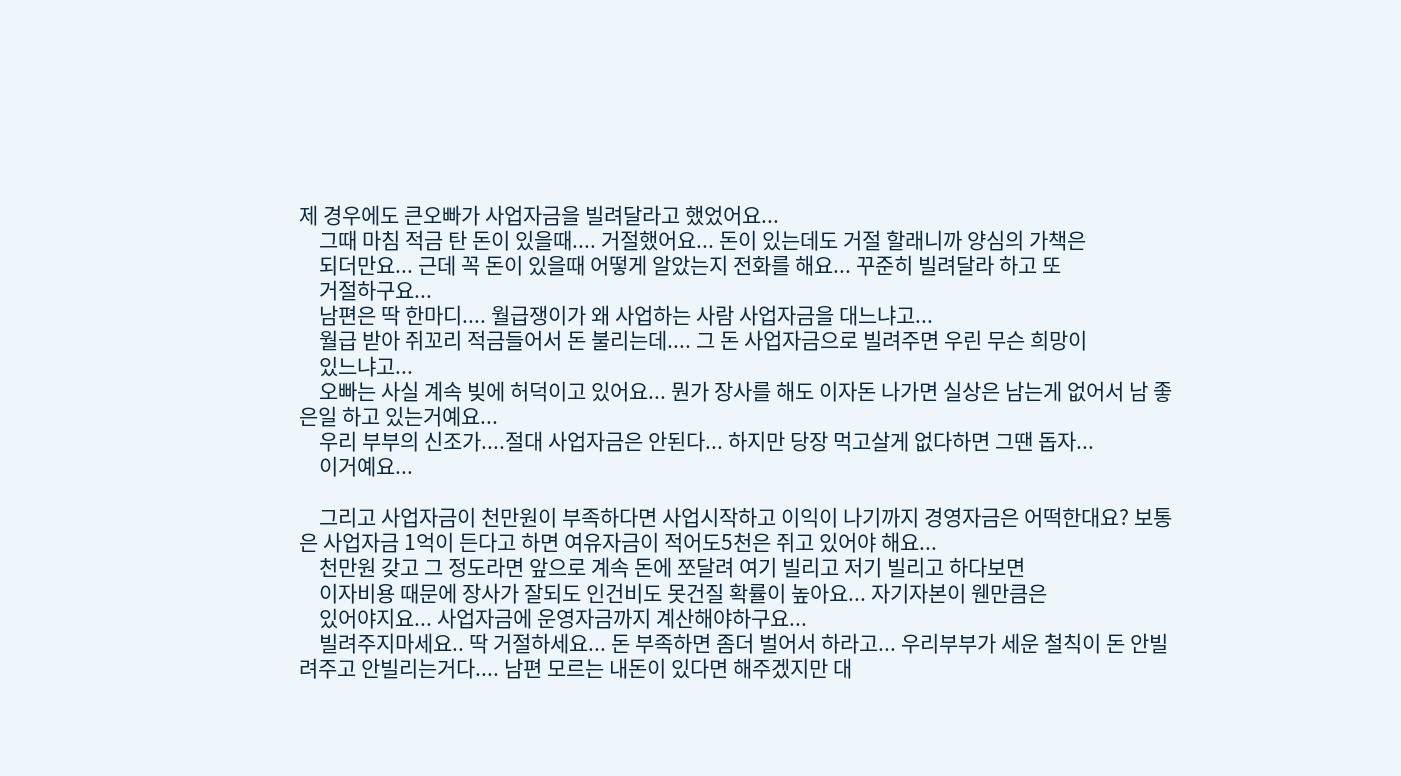제 경우에도 큰오빠가 사업자금을 빌려달라고 했었어요...
    그때 마침 적금 탄 돈이 있을때.... 거절했어요... 돈이 있는데도 거절 할래니까 양심의 가책은
    되더만요... 근데 꼭 돈이 있을때 어떻게 알았는지 전화를 해요... 꾸준히 빌려달라 하고 또
    거절하구요...
    남편은 딱 한마디.... 월급쟁이가 왜 사업하는 사람 사업자금을 대느냐고...
    월급 받아 쥐꼬리 적금들어서 돈 불리는데.... 그 돈 사업자금으로 빌려주면 우린 무슨 희망이
    있느냐고...
    오빠는 사실 계속 빚에 허덕이고 있어요... 뭔가 장사를 해도 이자돈 나가면 실상은 남는게 없어서 남 좋은일 하고 있는거예요...
    우리 부부의 신조가....절대 사업자금은 안된다... 하지만 당장 먹고살게 없다하면 그땐 돕자...
    이거예요...

    그리고 사업자금이 천만원이 부족하다면 사업시작하고 이익이 나기까지 경영자금은 어떡한대요? 보통은 사업자금 1억이 든다고 하면 여유자금이 적어도5천은 쥐고 있어야 해요...
    천만원 갖고 그 정도라면 앞으로 계속 돈에 쪼달려 여기 빌리고 저기 빌리고 하다보면
    이자비용 때문에 장사가 잘되도 인건비도 못건질 확률이 높아요... 자기자본이 웬만큼은
    있어야지요... 사업자금에 운영자금까지 계산해야하구요...
    빌려주지마세요.. 딱 거절하세요... 돈 부족하면 좀더 벌어서 하라고... 우리부부가 세운 철칙이 돈 안빌려주고 안빌리는거다.... 남편 모르는 내돈이 있다면 해주겠지만 대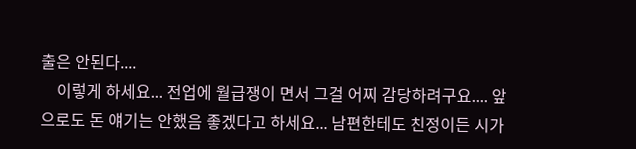출은 안된다....
    이렇게 하세요... 전업에 월급쟁이 면서 그걸 어찌 감당하려구요.... 앞으로도 돈 얘기는 안했음 좋겠다고 하세요... 남편한테도 친정이든 시가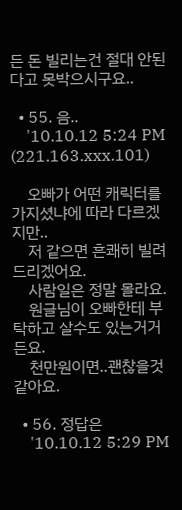든 돈 빌리는건 절대 안된다고 못박으시구요..

  • 55. 음..
    '10.10.12 5:24 PM (221.163.xxx.101)

    오빠가 어떤 캐릭터를 가지셨냐에 따라 다르겠지만..
    저 같으면 흔쾌히 빌려드리겠어요.
    사람일은 정말 몰라요.
    원글님이 오빠한테 부탁하고 살수도 있는거거든요.
    천만원이면..괜찮을것같아요.

  • 56. 정답은
    '10.10.12 5:29 PM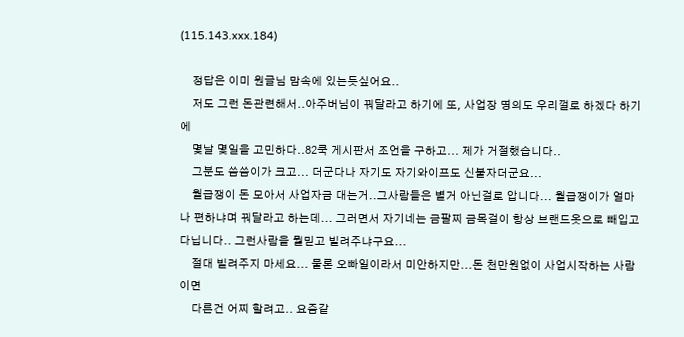(115.143.xxx.184)

    정답은 이미 원글님 맘속에 있는듯싶어요..
    저도 그런 돈관련해서..아주버님이 꿔달라고 하기에 또, 사업장 명의도 우리껄로 하겠다 하기에
    몇날 몇일을 고민하다..82쿡 게시판서 조언을 구하고... 제가 거절했습니다..
    그분도 씀씀이가 크고... 더군다나 자기도 자기와이프도 신불자더군요...
    월급쟁이 돈 모아서 사업자금 대는거..그사람들은 별거 아닌걸로 압니다... 월급쟁이가 얼마나 편하냐며 꿔달라고 하는데... 그러면서 자기네는 금팔찌 금목걸이 항상 브랜드옷으로 빼입고 다닙니다.. 그런사람을 뭘믿고 빌려주냐구요...
    절대 빌려주지 마세요... 물론 오빠일이라서 미안하지만...돈 천만원없이 사업시작하는 사람이면
    다른건 어찌 할려고.. 요즘같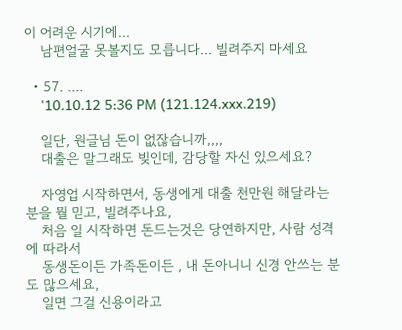이 어려운 시기에...
    남편얼굴 못볼지도 모릅니다... 빌려주지 마세요

  • 57. ....
    '10.10.12 5:36 PM (121.124.xxx.219)

    일단, 원글님 돈이 없잖습니까,,,,
    대출은 말그래도 빚인데, 감당할 자신 있으세요?

    자영업 시작하면서, 동생에게 대출 천만원 해달라는 분을 뭘 믿고, 빌려주나요,
    처음 일 시작하면 돈드는것은 당연하지만, 사람 성격에 따라서
    동생돈이든 가족돈이든 , 내 돈아니니 신경 안쓰는 분도 많으세요,
    일면 그걸 신용이라고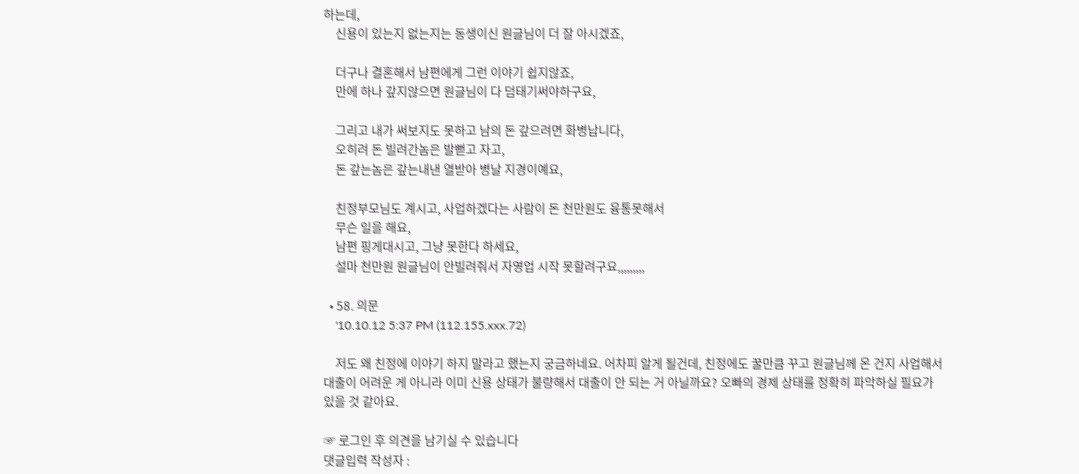하는데,
    신용이 있는지 없는지는 동생이신 원글님이 더 잘 아시겠죠,

    더구나 결혼해서 남편에게 그런 이야기 쉽지않죠,
    만에 하나 갚지않으면 원글님이 다 덤태기써야하구요,

    그리고 내가 써보지도 못하고 남의 돈 갚으려면 화병납니다,
    오히려 돈 빌려간놈은 발뻗고 자고,
    돈 갚는놈은 갚는내낸 열받아 병날 지경이예요,

    친정부모님도 계시고, 사업하겠다는 사람이 돈 천만원도 융통못해서
    무슨 일을 해요,
    남편 핑게대시고, 그냥 못한다 하세요,
    설마 천만원 원글님이 안빌려줘서 자영업 시작 못할려구요,,,,,,,,,

  • 58. 의문
    '10.10.12 5:37 PM (112.155.xxx.72)

    저도 왜 친정에 이야기 하지 말라고 했는지 궁금하네요. 어차피 알게 될건데, 친정에도 꿀만큼 꾸고 원글님께 온 건지 사업해서 대출이 어려운 게 아니라 이미 신용 상태가 불량해서 대출이 안 되는 거 아닐까요? 오빠의 경제 상태를 정확히 파악하실 필요가 있을 것 같아요.

☞ 로그인 후 의견을 남기실 수 있습니다
댓글입력 작성자 :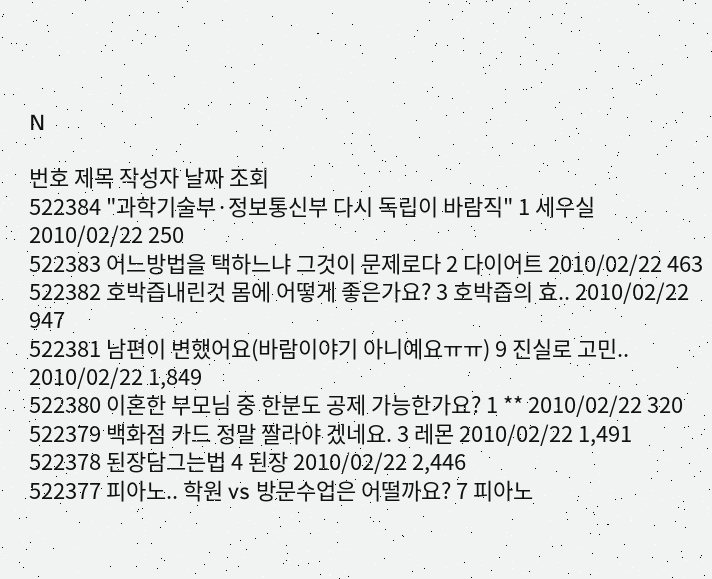N

번호 제목 작성자 날짜 조회
522384 "과학기술부·정보통신부 다시 독립이 바람직" 1 세우실 2010/02/22 250
522383 어느방법을 택하느냐 그것이 문제로다 2 다이어트 2010/02/22 463
522382 호박즙내린것 몸에 어떻게 좋은가요? 3 호박즙의 효.. 2010/02/22 947
522381 남편이 변했어요(바람이야기 아니예요ㅠㅠ) 9 진실로 고민.. 2010/02/22 1,849
522380 이혼한 부모님 중 한분도 공제 가능한가요? 1 ** 2010/02/22 320
522379 백화점 카드 정말 짤라야 겠네요. 3 레몬 2010/02/22 1,491
522378 된장담그는법 4 된장 2010/02/22 2,446
522377 피아노.. 학원 vs 방문수업은 어떨까요? 7 피아노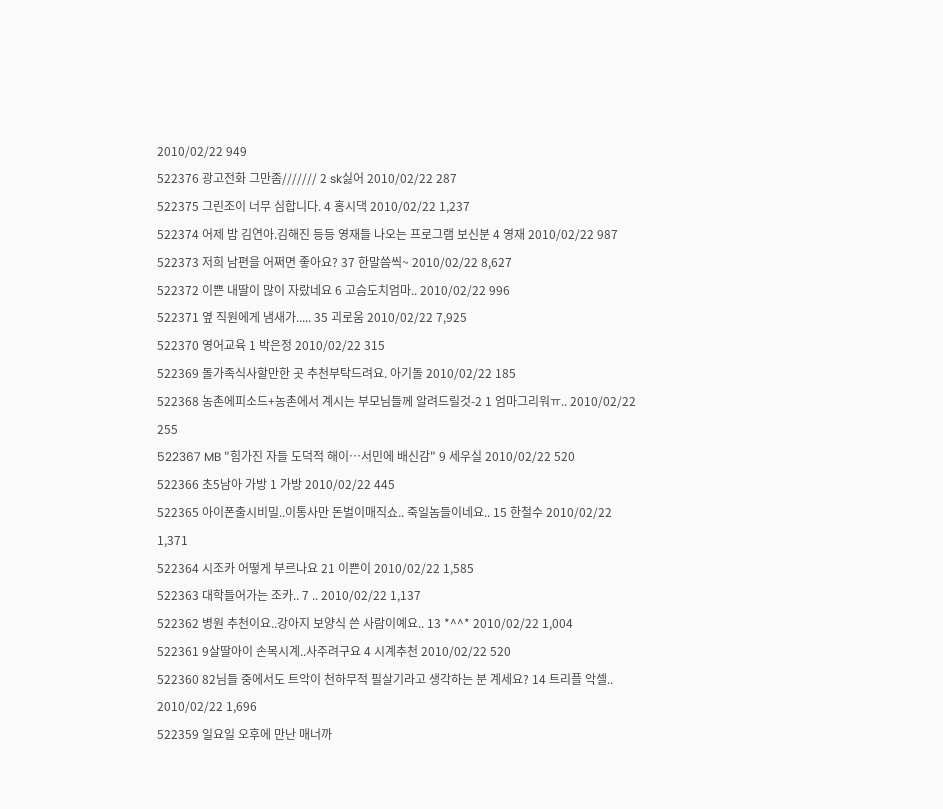2010/02/22 949
522376 광고전화 그만좀/////// 2 sk싫어 2010/02/22 287
522375 그린조이 너무 심합니다. 4 홍시댁 2010/02/22 1,237
522374 어제 밤 김연아.김해진 등등 영재들 나오는 프로그램 보신분 4 영재 2010/02/22 987
522373 저희 남편을 어쩌면 좋아요? 37 한말씀씩~ 2010/02/22 8,627
522372 이쁜 내딸이 많이 자랐네요 6 고슴도치엄마.. 2010/02/22 996
522371 옆 직원에게 냄새가..... 35 괴로움 2010/02/22 7,925
522370 영어교육 1 박은정 2010/02/22 315
522369 돌가족식사할만한 곳 추천부탁드려요. 아기돌 2010/02/22 185
522368 농촌에피소드+농촌에서 계시는 부모님들께 알려드릴것-2 1 엄마그리워ㅠ.. 2010/02/22 255
522367 MB "힘가진 자들 도덕적 해이…서민에 배신감" 9 세우실 2010/02/22 520
522366 초5남아 가방 1 가방 2010/02/22 445
522365 아이폰출시비밀..이통사만 돈벌이매직쇼.. 죽일놈들이네요.. 15 한철수 2010/02/22 1,371
522364 시조카 어떻게 부르나요 21 이쁜이 2010/02/22 1,585
522363 대학들어가는 조카.. 7 .. 2010/02/22 1,137
522362 병원 추천이요..강아지 보양식 쓴 사람이예요.. 13 *^^* 2010/02/22 1,004
522361 9살딸아이 손목시계..사주려구요 4 시계추천 2010/02/22 520
522360 82님들 중에서도 트악이 천하무적 필살기라고 생각하는 분 계세요? 14 트리플 악셀.. 2010/02/22 1,696
522359 일요일 오후에 만난 매너까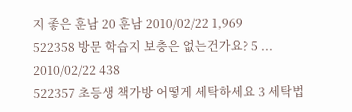지 좋은 훈남 20 훈남 2010/02/22 1,969
522358 방문 학습지 보충은 없는건가요? 5 ... 2010/02/22 438
522357 초등생 책가방 어떻게 세탁하세요 3 세탁법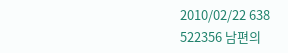2010/02/22 638
522356 남편의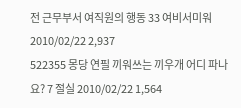전 근무부서 여직원의 행동 33 여비서미워 2010/02/22 2,937
522355 몽당 연필 끼워쓰는 끼우개 어디 파나요? 7 절실 2010/02/22 1,564